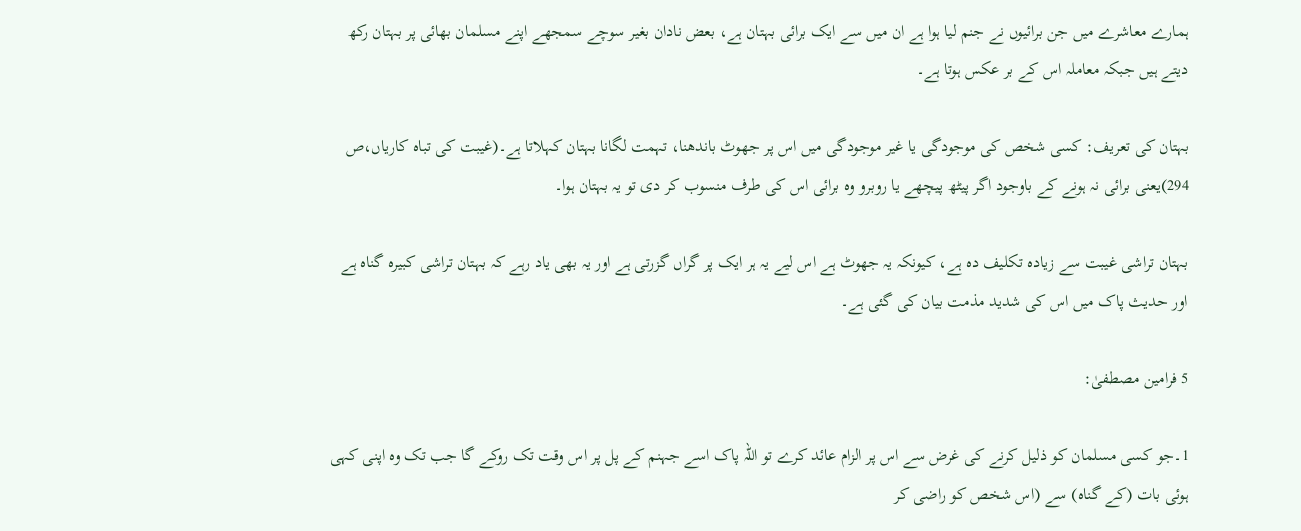ہمارے معاشرے میں جن برائیوں نے جنم لیا ہوا ہے ان میں سے ایک برائی بہتان ہے، بعض نادان بغیر سوچے سمجھے اپنے مسلمان بھائی پر بہتان رکھ دیتے ہیں جبکہ معاملہ اس کے بر عکس ہوتا ہے۔

بہتان کی تعریف: کسی شخص کی موجودگی یا غیر موجودگی میں اس پر جھوٹ باندھنا، تہمت لگانا بہتان کہلاتا ہے۔(غیبت کی تباہ کاریاں،ص 294)یعنی برائی نہ ہونے کے باوجود اگر پیٹھ پیچھے یا روبرو وہ برائی اس کی طرف منسوب کر دی تو یہ بہتان ہوا۔

بہتان تراشی غیبت سے زیادہ تکلیف دہ ہے، کیونکہ یہ جھوٹ ہے اس لیے یہ ہر ایک پر گراں گزرتی ہے اور یہ بھی یاد رہے کہ بہتان تراشی کبیرہ گناہ ہے اور حدیث پاک میں اس کی شدید مذمت بیان کی گئی ہے۔

5 فرامین مصطفیٰ:

1۔جو کسی مسلمان کو ذلیل کرنے کی غرض سے اس پر الزام عائد کرے تو اللہ پاک اسے جہنم کے پل پر اس وقت تک روکے گا جب تک وہ اپنی کہی ہوئی بات (کے گناہ) سے (اس شخص کو راضی کر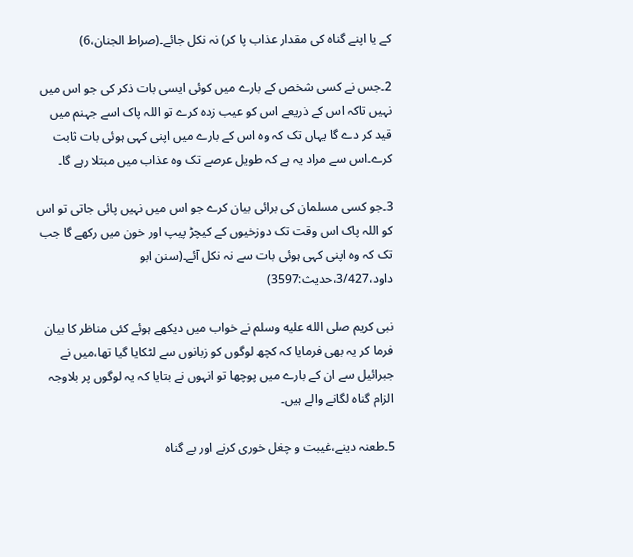کے یا اپنے گناہ کی مقدار عذاب پا کر) نہ نکل جائے۔(صراط الجنان،6)

2۔جس نے کسی شخص کے بارے میں کوئی ایسی بات ذکر کی جو اس میں نہیں تاکہ اس کے ذریعے اس کو عیب زدہ کرے تو اللہ پاک اسے جہنم میں قید کر دے گا یہاں تک کہ وہ اس کے بارے میں اپنی کہی ہوئی بات ثابت کرے۔اس سے مراد یہ ہے کہ طویل عرصے تک وہ عذاب میں مبتلا رہے گا۔

3۔جو کسی مسلمان کی برائی بیان کرے جو اس میں نہیں پائی جاتی تو اس کو اللہ پاک اس وقت تک دوزخیوں کے کیچڑ پیپ اور خون میں رکھے گا جب تک کہ وہ اپنی کہی ہوئی بات سے نہ نکل آئے۔(سنن ابو داود،3/427،حدیث:3597)

نبی کریم صلى الله عليه وسلم نے خواب میں دیکھے ہوئے کئی مناظر کا بیان فرما کر یہ بھی فرمایا کہ کچھ لوگوں کو زبانوں سے لٹکایا گیا تھا،میں نے جبرائیل سے ان کے بارے میں پوچھا تو انہوں نے بتایا کہ یہ لوگوں پر بلاوجہ الزام گناہ لگانے والے ہیں۔

5۔طعنہ دینے،غیبت و چغل خوری کرنے اور بے گناہ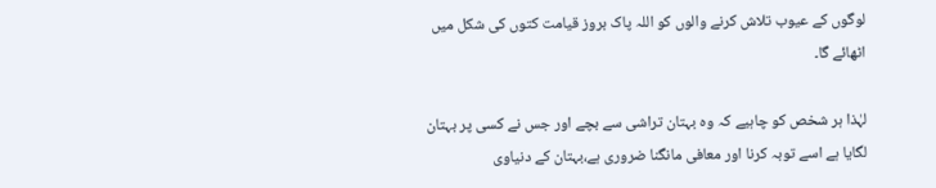لوگوں کے عیوب تلاش کرنے والوں کو اللہ پاک بروز قیامت کتوں کی شکل میں اٹھائے گا۔

لہٰذا ہر شخص کو چاہیے کہ وہ بہتان تراشی سے بچے اور جس نے کسی پر بہتان لگایا ہے اسے توبہ کرنا اور معافی مانگنا ضروری ہے،بہتان کے دنیاوی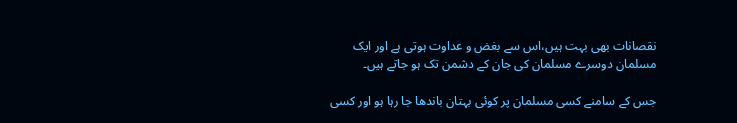نقصانات بھی بہت ہیں،اس سے بغض و عداوت ہوتی ہے اور ایک مسلمان دوسرے مسلمان کی جان کے دشمن تک ہو جاتے ہیں۔

جس کے سامنے کسی مسلمان پر کوئی بہتان باندھا جا رہا ہو اور کسی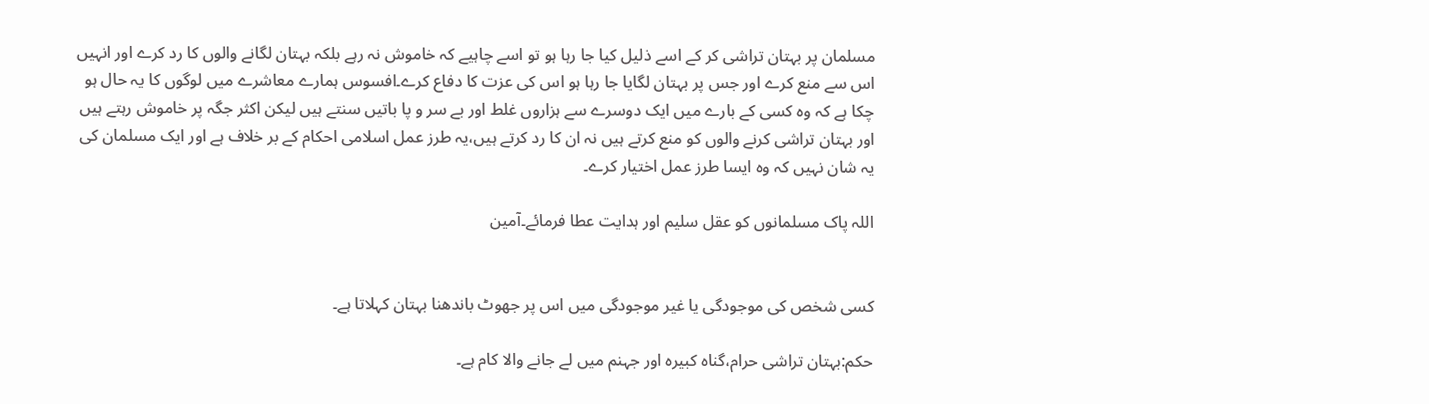مسلمان پر بہتان تراشی کر کے اسے ذلیل کیا جا رہا ہو تو اسے چاہیے کہ خاموش نہ رہے بلکہ بہتان لگانے والوں کا رد کرے اور انہیں اس سے منع کرے اور جس پر بہتان لگایا جا رہا ہو اس کی عزت کا دفاع کرے۔افسوس ہمارے معاشرے میں لوگوں کا یہ حال ہو چکا ہے کہ وہ کسی کے بارے میں ایک دوسرے سے ہزاروں غلط اور بے سر و پا باتیں سنتے ہیں لیکن اکثر جگہ پر خاموش رہتے ہیں اور بہتان تراشی کرنے والوں کو منع کرتے ہیں نہ ان کا رد کرتے ہیں،یہ طرز عمل اسلامی احکام کے بر خلاف ہے اور ایک مسلمان کی یہ شان نہیں کہ وہ ایسا طرز عمل اختیار کرے۔

اللہ پاک مسلمانوں کو عقل سلیم اور ہدایت عطا فرمائے۔آمین


کسی شخص کی موجودگی یا غیر موجودگی میں اس پر جھوٹ باندھنا بہتان کہلاتا ہے۔

حکم:بہتان تراشی حرام،گناہ کبیرہ اور جہنم میں لے جانے والا کام ہے۔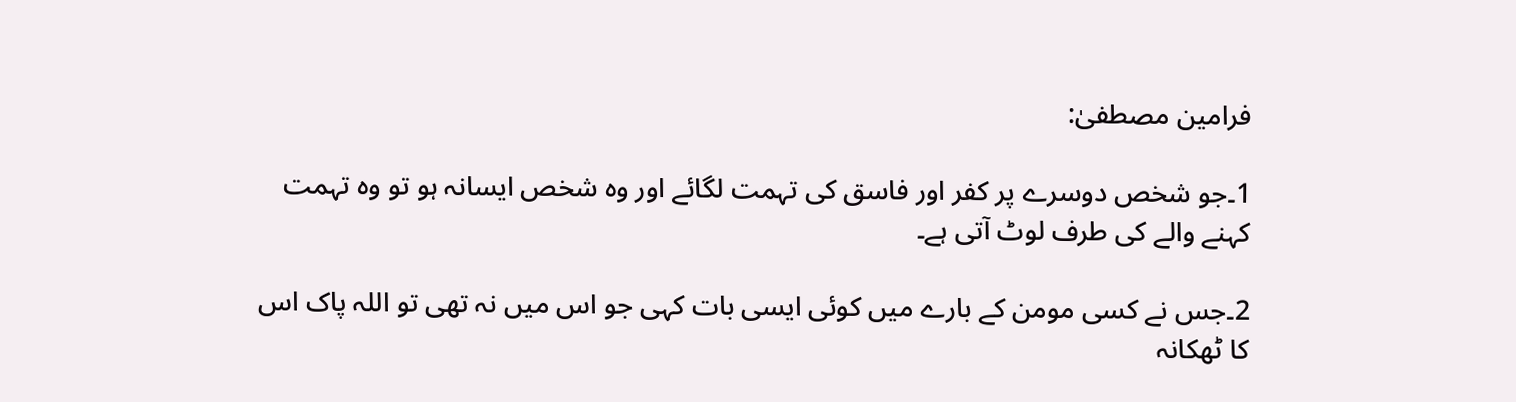فرامین مصطفیٰ:

1۔جو شخص دوسرے پر کفر اور فاسق کی تہمت لگائے اور وہ شخص ایسانہ ہو تو وہ تہمت کہنے والے کی طرف لوٹ آتی ہے۔

2۔جس نے کسی مومن کے بارے میں کوئی ایسی بات کہی جو اس میں نہ تھی تو اللہ پاک اس کا ٹھکانہ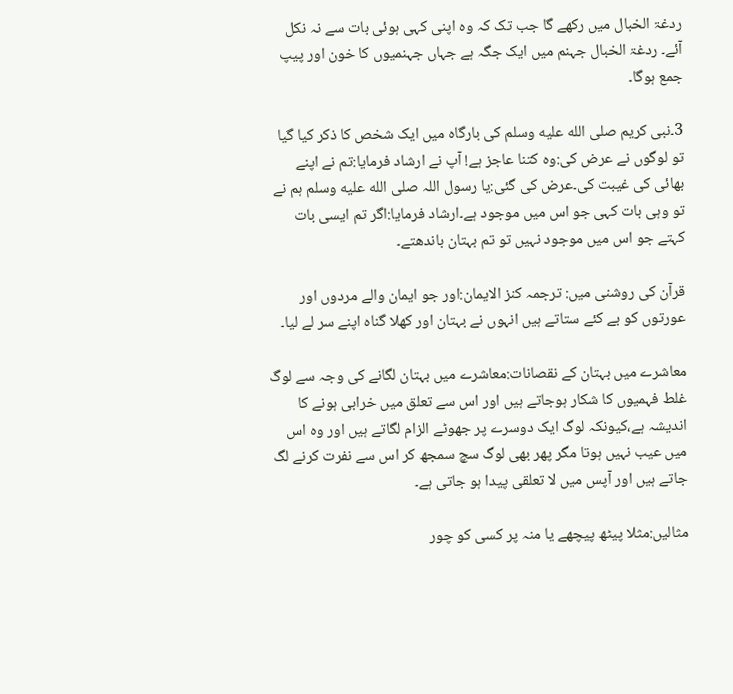ردغۃ الخبال میں رکھے گا جب تک کہ وہ اپنی کہی ہوئی بات سے نہ نکل آئے۔ ردغۃ الخبال جہنم میں ایک جگہ ہے جہاں جہنمیوں کا خون اور پیپ جمع ہوگا۔

3۔نبی کریم صلى الله عليه وسلم کی بارگاہ میں ایک شخص کا ذکر کیا گیا تو لوگوں نے عرض کی:وہ کتنا عاجز ہے! آپ نے ارشاد فرمایا:تم نے اپنے بھائی کی غیبت کی۔عرض کی گئی:یا رسول اللہ صلى الله عليه وسلم ہم نے تو وہی بات کہی جو اس میں موجود ہے۔ارشاد فرمایا:اگر تم ایسی بات کہتے جو اس میں موجود نہیں تو تم بہتان باندھتے۔

قرآن کی روشنی میں: ترجمہ کنز الایمان:اور جو ایمان والے مردوں اور عورتوں کو بے کئے ستاتے ہیں انہوں نے بہتان اور کھلا گناہ اپنے سر لے لیا۔

معاشرے میں بہتان کے نقصانات:معاشرے میں بہتان لگانے کی وجہ سے لوگ غلط فہمیوں کا شکار ہوجاتے ہیں اور اس سے تعلق میں خرابی ہونے کا اندیشہ ہے،کیونکہ لوگ ایک دوسرے پر جھوٹے الزام لگاتے ہیں اور وہ اس میں عیب نہیں ہوتا مگر پھر بھی لوگ سچ سمجھ کر اس سے نفرت کرنے لگ جاتے ہیں اور آپس میں لا تعلقی پیدا ہو جاتی ہے۔

مثالیں:مثلا پیٹھ پیچھے یا منہ پر کسی کو چور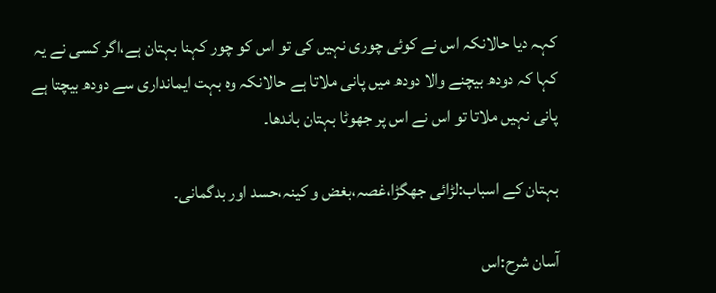کہہ دیا حالانکہ اس نے کوئی چوری نہیں کی تو اس کو چور کہنا بہتان ہے،اگر کسی نے یہ کہا کہ دودھ بیچنے والا دودھ میں پانی ملاتا ہے حالانکہ وہ بہت ایمانداری سے دودھ بیچتا ہے پانی نہیں ملاتا تو اس نے اس پر جھوٹا بہتان باندھا۔

بہتان کے اسباب:لڑائی جھگڑا،غصہ،بغض و کینہ،حسد اور بدگمانی۔

آسان شرح:اس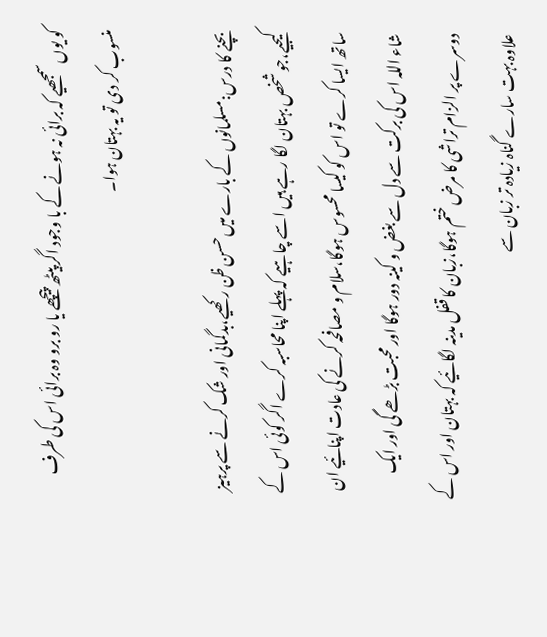کو یوں سمجھیے کہ برائی نہ ہونے کے با وجود اگر پیٹھ پیچھے یا رو برو وہ برائی اس کی طرف منسوب کر دی تو یہ بہتان ہوا۔

بچنے کا درس:مسلمانوں کے بارے میں حسن ظن رکھیے،بدگمانی اور شک کرنے سے پرہیز کیجیے،جو شخص بہتان لگا رہے ہیں اسے چاہیے کہ پہلے اپنا محاسبہ کرے اگر کوئی اس کے ساتھ ایسا کرے تو اس کو کیسا محسوس ہوگا،سلام و مصافحہ کرنے کی عادت اپنائیے ان شاء اللہ اس کی برکت سے دل سے بغض و کینہ دور ہوگا اور محبت بڑھے گی اور ایک دوسرے پر الزام تراشی کا مرض ختم ہوگا،زبان کا قفل مدینہ لگائیے کہ بہتان اور اس کے علاوہ بہت سارے گناہ زیادہ تر زبان سے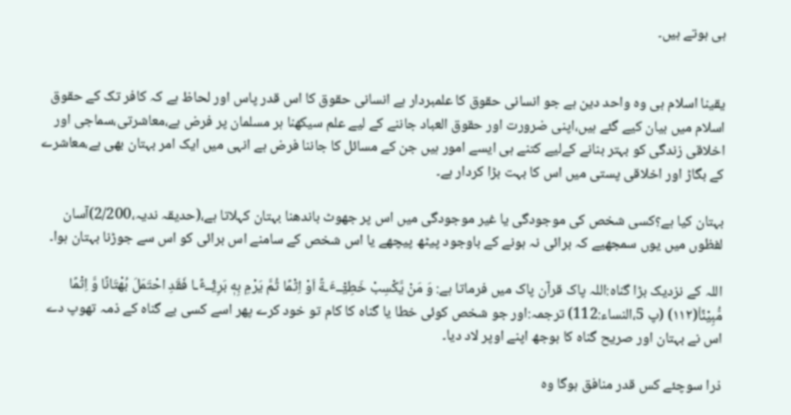ہی ہوتے ہیں۔


یقینا اسلام ہی وہ واحد دین ہے جو انسانی حقوق کا علمبردار ہے انسانی حقوق کا اس قدر پاس اور لحاظ ہے کہ کافر تک کے حقوق اسلام میں بیان کیے گئے ہیں،اپنی ضرورت اور حقوق العباد جاننے کے لیے علم سیکھنا ہر مسلمان پر فرض ہے،معاشرتی،سماجی اور اخلاقی زندگی کو بہتر بنانے کےلیے کتنے ہی ایسے امور ہیں جن کے مسائل کا جاننا فرض ہے انہی میں ایک امر بہتان بھی ہے،معاشرے کے بگاڑ اور اخلاقی پستی میں اس کا بہت بڑا کردار ہے۔

بہتان کیا ہے؟کسی شخص کی موجودگی یا غیر موجودگی میں اس پر جھوٹ باندھنا بہتان کہلاتا ہے،(حدیقہ ندیہ،2/200)آسان لفظوں میں یوں سمجھیے کہ برائی نہ ہونے کے باوجود پیٹھ پیچھے یا اس شخص کے سامنے اس برائی کو اس سے جوڑنا بہتان ہوا۔

اللہ کے نزدیک بڑا گناہ:اللہ پاک قرآن پاک میں فرماتا ہے: وَ مَنْ یَّكْسِبْ خَطِیْٓــٴَـةً اَوْ اِثْمًا ثُمَّ یَرْمِ بِهٖ بَرِیْٓــٴًـا فَقَدِ احْتَمَلَ بُهْتَانًا وَّ اِثْمًا مُّبِیْنًا۠(۱۱۲) (پ 5،النساء:112) ترجمہ:اور جو شخص کوئی خطا یا گناہ کا کام تو خود کرے پھر اسے کسی بے گناہ کے ذمہ تھوپ دے اس نے بہتان اور صریح گناہ کا بوجھ اپنے اوپر لاد دیا۔

ذرا سوچئے کس قدر منافق ہوگا وہ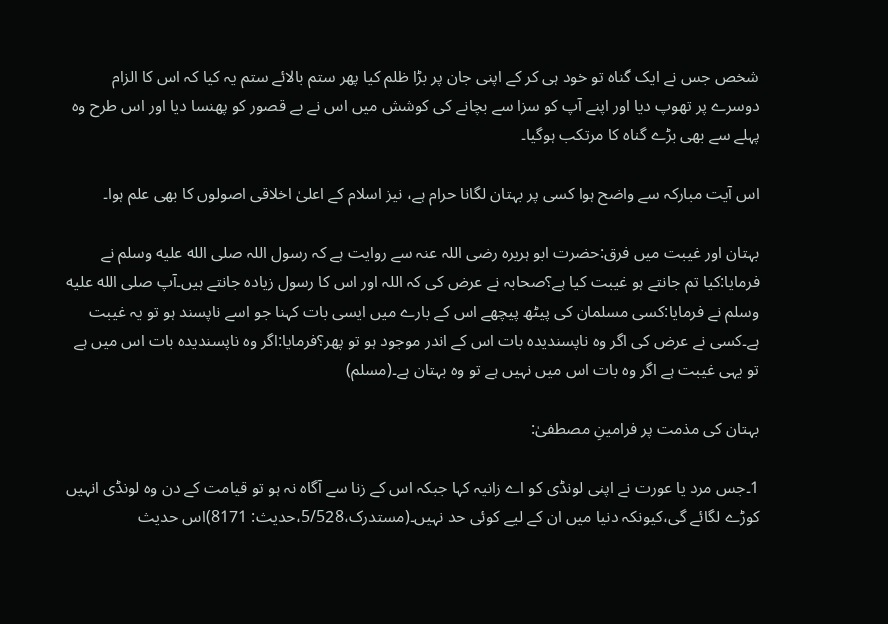شخص جس نے ایک گناہ تو خود ہی کر کے اپنی جان پر بڑا ظلم کیا پھر ستم بالائے ستم یہ کیا کہ اس کا الزام دوسرے پر تھوپ دیا اور اپنے آپ کو سزا سے بچانے کی کوشش میں اس نے بے قصور کو پھنسا دیا اور اس طرح وہ پہلے سے بھی بڑے گناہ کا مرتکب ہوگیا۔

اس آیت مبارکہ سے واضح ہوا کسی پر بہتان لگانا حرام ہے، نیز اسلام کے اعلیٰ اخلاقی اصولوں کا بھی علم ہوا۔

بہتان اور غیبت میں فرق:حضرت ابو ہریرہ رضی اللہ عنہ سے روایت ہے کہ رسول اللہ صلى الله عليه وسلم نے فرمایا:کیا تم جانتے ہو غیبت کیا ہے؟صحابہ نے عرض کی کہ اللہ اور اس کا رسول زیادہ جانتے ہیں۔آپ صلى الله عليه وسلم نے فرمایا:کسی مسلمان کی پیٹھ پیچھے اس کے بارے میں ایسی بات کہنا جو اسے ناپسند ہو تو یہ غیبت ہے۔کسی نے عرض کی اگر وہ ناپسندیدہ بات اس کے اندر موجود ہو تو پھر؟فرمایا:اگر وہ ناپسندیدہ بات اس میں ہے تو یہی غیبت ہے اگر وہ بات اس میں نہیں ہے تو وہ بہتان ہے۔(مسلم)

بہتان کی مذمت پر فرامینِ مصطفیٰ:

1۔جس مرد یا عورت نے اپنی لونڈی کو اے زانیہ کہا جبکہ اس کے زنا سے آگاہ نہ ہو تو قیامت کے دن وہ لونڈی انہیں کوڑے لگائے گی،کیونکہ دنیا میں ان کے لیے کوئی حد نہیں۔(مستدرک،5/528،حدیث: 8171)اس حدیث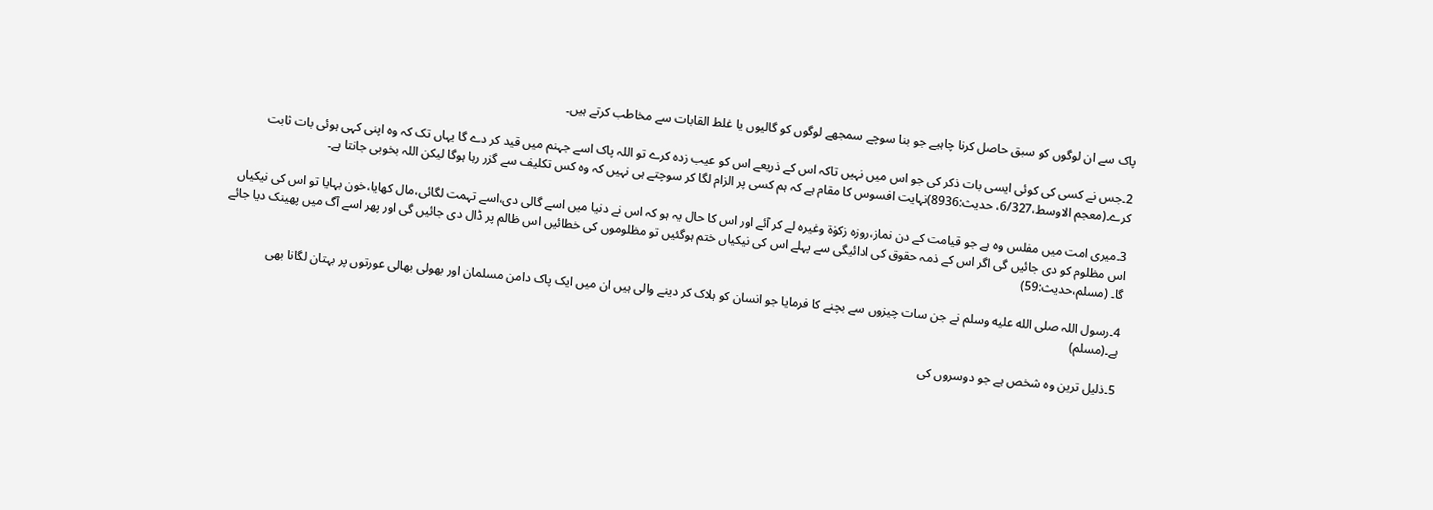پاک سے ان لوگوں کو سبق حاصل کرنا چاہیے جو بنا سوچے سمجھے لوگوں کو گالیوں یا غلط القابات سے مخاطب کرتے ہیں۔

2۔جس نے کسی کی کوئی ایسی بات ذکر کی جو اس میں نہیں تاکہ اس کے ذریعے اس کو عیب زدہ کرے تو اللہ پاک اسے جہنم میں قید کر دے گا یہاں تک کہ وہ اپنی کہی ہوئی بات ثابت کرے۔(معجم الاوسط،6/327، حدیث:8936)نہایت افسوس کا مقام ہے کہ ہم کسی پر الزام لگا کر سوچتے ہی نہیں کہ وہ کس تکلیف سے گزر رہا ہوگا لیکن اللہ بخوبی جانتا ہے۔

3۔میری امت میں مفلس وہ ہے جو قیامت کے دن نماز،روزہ زکوٰۃ وغیرہ لے کر آئے اور اس کا حال یہ ہو کہ اس نے دنیا میں اسے گالی دی،اسے تہمت لگائی،مال کھایا،خون بہایا تو اس کی نیکیاں اس مظلوم کو دی جائیں گی اگر اس کے ذمہ حقوق کی ادائیگی سے پہلے اس کی نیکیاں ختم ہوگئیں تو مظلوموں کی خطائیں اس ظالم پر ڈال دی جائیں گی اور پھر اسے آگ میں پھینک دیا جائے گا۔ (مسلم،حدیث:59)

4۔رسول اللہ صلى الله عليه وسلم نے جن سات چیزوں سے بچنے کا فرمایا جو انسان کو ہلاک کر دینے والی ہیں ان میں ایک پاک دامن مسلمان اور بھولی بھالی عورتوں پر بہتان لگانا بھی ہے۔(مسلم)

5۔ذلیل ترین وہ شخص ہے جو دوسروں کی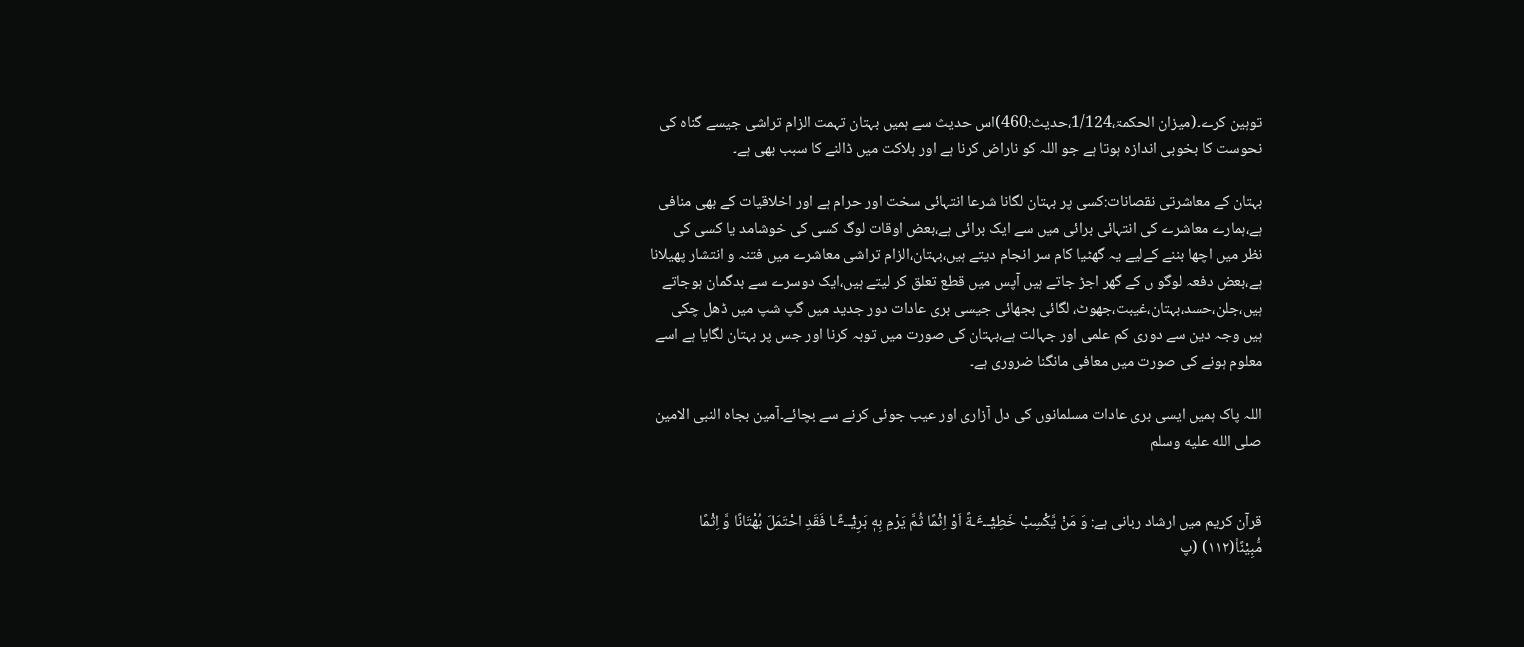توہین کرے۔(میزان الحکمۃ،1/124،حدیث:460)اس حدیث سے ہمیں بہتان تہمت الزام تراشی جیسے گناہ کی نحوست کا بخوبی اندازہ ہوتا ہے جو اللہ کو ناراض کرنا ہے اور ہلاکت میں ڈالنے کا سبب بھی ہے۔

بہتان کے معاشرتی نقصانات:کسی پر بہتان لگانا شرعا انتہائی سخت اور حرام ہے اور اخلاقیات کے بھی منافی ہے،ہمارے معاشرے کی انتہائی برائی میں سے ایک برائی ہے،بعض اوقات لوگ کسی کی خوشامد یا کسی کی نظر میں اچھا بننے کےلیے یہ گھٹیا کام سر انجام دیتے ہیں،بہتان،الزام تراشی معاشرے میں فتنہ و انتشار پھیلانا ہے،بعض دفعہ لوگو ں کے گھر اجڑ جاتے ہیں آپس میں قطع تعلق کر لیتے ہیں،ایک دوسرے سے بدگمان ہوجاتے ہیں،جلن،حسد،بہتان،غیبت،جھوٹ، لگائی بجھائی جیسی بری عادات دور جدید میں گپ شپ میں ڈھل چکی ہیں وجہ دین سے دوری کم علمی اور جہالت ہے،بہتان کی صورت میں توبہ کرنا اور جس پر بہتان لگایا ہے اسے معلوم ہونے کی صورت میں معافی مانگنا ضروری ہے۔

اللہ پاک ہمیں ایسی بری عادات مسلمانوں کی دل آزاری اور عیب جوئی کرنے سے بچائے۔آمین بجاہ النبی الامین صلى الله عليه وسلم


قرآن کریم میں ارشاد ربانی ہے: وَ مَنْ یَّكْسِبْ خَطِیْٓــٴَـةً اَوْ اِثْمًا ثُمَّ یَرْمِ بِهٖ بَرِیْٓــٴًـا فَقَدِ احْتَمَلَ بُهْتَانًا وَّ اِثْمًا مُّبِیْنًا۠(۱۱۲) (پ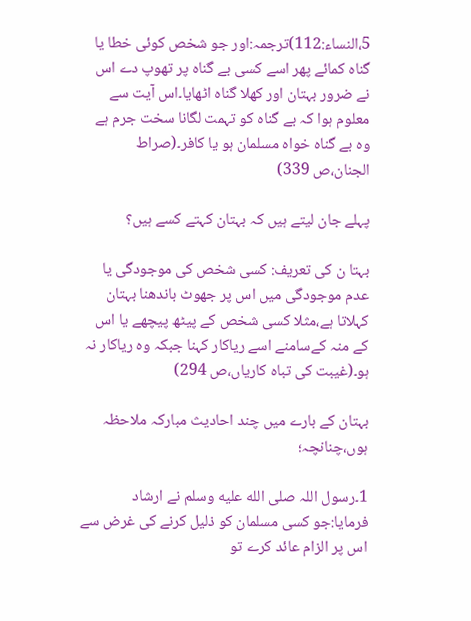5،النساء:112)ترجمہ:اور جو شخص کوئی خطا یا گناہ کمائے پھر اسے کسی بے گناہ پر تھوپ دے اس نے ضرور بہتان اور کھلا گناہ اٹھایا۔اس آیت سے معلوم ہوا کہ بے گناہ کو تہمت لگانا سخت جرم ہے وہ بے گناہ خواہ مسلمان ہو یا کافر۔(صراط الجنان،ص 339)

پہلے جان لیتے ہیں کہ بہتان کہتے کسے ہیں؟

بہتا ن کی تعریف: کسی شخص کی موجودگی یا عدم موجودگی میں اس پر جھوٹ باندھنا بہتان کہلاتا ہے،مثلا کسی شخص کے پیٹھ پیچھے یا اس کے منہ کےسامنے اسے ریاکار کہنا جبکہ وہ ریاکار نہ ہو۔(غیبت کی تباہ کاریاں،ص 294)

بہتان کے بارے میں چند احادیث مبارکہ ملاحظہ ہوں،چنانچہ؛

1۔رسول اللہ صلى الله عليه وسلم نے ارشاد فرمایا:جو کسی مسلمان کو ذلیل کرنے کی غرض سے اس پر الزام عائد کرے تو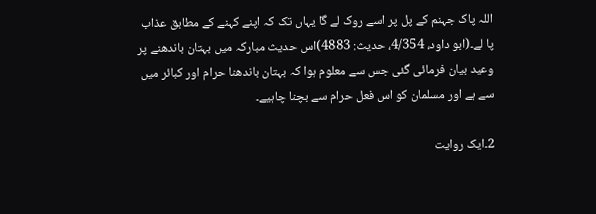اللہ پاک جہنم کے پل پر اسے روک لے گا یہاں تک کہ اپنے کہنے کے مطابق عذاب پا لے۔(ابو داود، 4/354، حدیث: 4883)اس حدیث مبارکہ میں بہتان باندھنے پر وعید بیان فرمائی گئی جس سے معلوم ہوا کہ بہتان باندھنا حرام اور کبائر میں سے ہے اور مسلمان کو اس فعل حرام سے بچنا چاہیے۔

2۔ایک روایت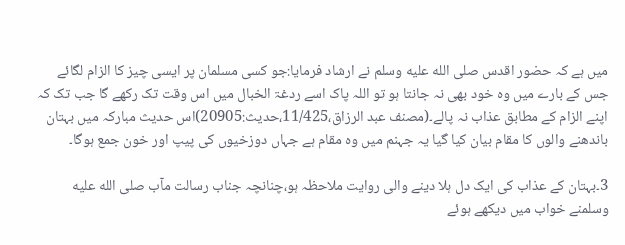میں ہے کہ حضور اقدس صلى الله عليه وسلم نے ارشاد فرمایا:جو کسی مسلمان پر ایسی چیز کا الزام لگائے جس کے بارے میں وہ خود بھی نہ جانتا ہو تو اللہ پاک اسے ردغۃ الخبال میں اس وقت تک رکھے گا جب تک کہ اپنے الزام کے مطابق عذاب نہ پالے۔(مصنف عبد الرزاق،11/425،حدیث:20905)اس حدیث مبارکہ میں بہتان باندھنے والوں کا مقام بیان کیا گیا یہ جہنم میں وہ مقام ہے جہاں دوزخیوں کی پیپ اور خون جمع ہوگا۔

3۔بہتان کے عذاب کی ایک دل ہلا دینے والی روایت ملاحظہ ہو،چنانچہ جناب رسالت مآب صلى الله عليه وسلمنے خواب میں دیکھے ہوئے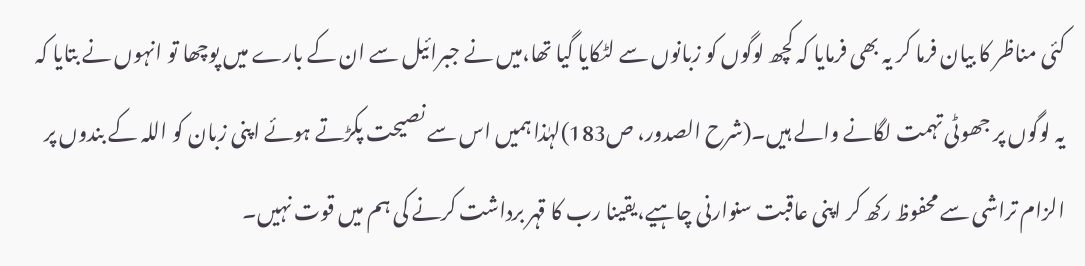کئی مناظر کا بیان فرما کر یہ بھی فرمایا کہ کچھ لوگوں کو زبانوں سے لٹکایا گیا تھا،میں نے جبرائیل سے ان کے بارے میں پوچھا تو انہوں نے بتایا کہ یہ لوگوں پر جھوٹی تہمت لگانے والے ہیں۔(شرح الصدور، ص183)لہٰذا ہمیں اس سے نصیحت پکڑتے ہوئے اپنی زبان کو اللہ کے بندوں پر الزام تراشی سے محفوظ رکھ کر اپنی عاقبت سنوارنی چاہیے،یقینا رب کا قہر برداشت کرنے کی ہم میں قوت نہیں۔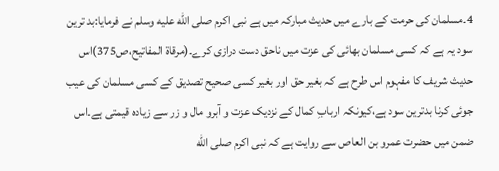4۔مسلمان کی حرمت کے بارے میں حدیث مبارکہ میں ہے نبی اکرم صلى الله عليه وسلم نے فرمایا:بد ترین سود یہ ہے کہ کسی مسلمان بھائی کی عزت میں ناحق دست درازی کرے۔(مرقاۃ المفاتیح،ص375)اس حدیث شریف کا مفہوم اس طرح ہے کہ بغیر حق اور بغیر کسی صحیح تصدیق کے کسی مسلمان کی عیب جوئی کرنا بدترین سود ہے،کیونکہ اربابِ کمال کے نزدیک عزت و آبرو مال و زر سے زیادہ قیمتی ہے۔اس ضمن میں حضرت عمرو بن العاص سے روایت ہے کہ نبی اکرم صلى الله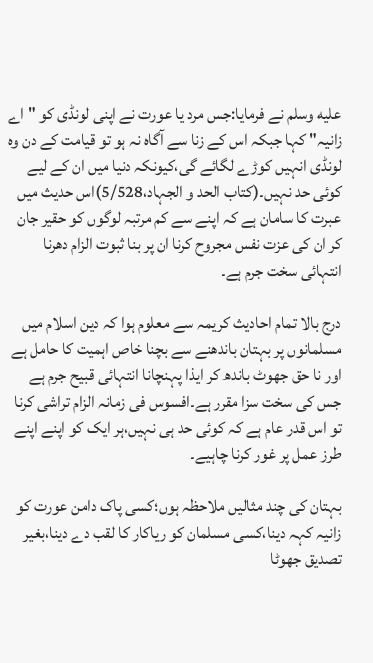عليه وسلم نے فرمایا:جس مرد یا عورت نے اپنی لونڈی کو "اے زانیہ" کہا جبکہ اس کے زنا سے آگاہ نہ ہو تو قیامت کے دن وہ لونڈی انہیں کوڑے لگائے گی،کیونکہ دنیا میں ان کے لیے کوئی حد نہیں۔(کتاب الحد و الجہاد،5/528)اس حدیث میں عبرت کا سامان ہے کہ اپنے سے کم مرتبہ لوگوں کو حقیر جان کر ان کی عزت نفس مجروح کرنا ان پر بنا ثبوت الزام دھرنا انتہائی سخت جرم ہے۔

درج بالا تمام احادیث کریمہ سے معلوم ہوا کہ دین اسلام میں مسلمانوں پر بہتان باندھنے سے بچنا خاص اہمیت کا حامل ہے اور نا حق جھوٹ باندھ کر ایذا پہنچانا انتہائی قبیح جرم ہے جس کی سخت سزا مقرر ہے۔افسوس فی زمانہ الزام تراشی کرنا تو اس قدر عام ہے کہ کوئی حد ہی نہیں،ہر ایک کو اپنے اپنے طرز عمل پر غور کرنا چاہیے۔

بہتان کی چند مثالیں ملاحظہ ہوں؛کسی پاک دامن عورت کو زانیہ کہہ دینا،کسی مسلمان کو ریاکار کا لقب دے دینا،بغیر تصدیق جھوٹا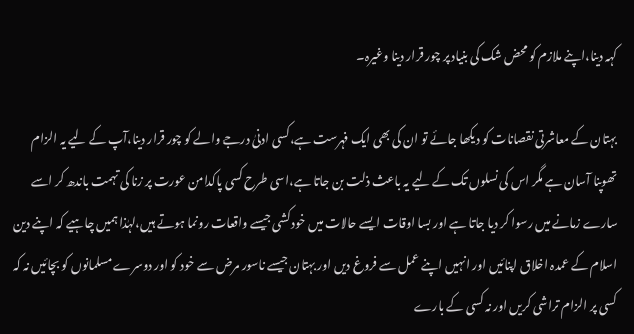کہہ دینا،اپنے ملازم کو محض شک کی بنیاد پر چور قرار دینا وغیرہ۔

بہتان کے معاشرتی نقصانات کو دیکھا جائے تو ان کی بھی ایک فہرست ہے،کسی ادنیٰ درجے والے کو چور قرار دینا،آپ کے لیے یہ الزام تھوپنا آسان ہے مگر اس کی نسلوں تک کے لیے یہ باعث ذلت بن جاتا ہے،اسی طرح کسی پاکدامن عورت پر زنا کی تہمت باندھ کر اسے سارے زمانے میں رسوا کر دیا جاتا ہے اور بسا اوقات ایسے حالات میں خود کشی جیسے واقعات رونما ہوتے ہیں،لہٰذا ہمیں چاہیے کہ اپنے دین اسلام کے عمدہ اخلاق اپنائیں اور انہیں اپنے عمل سے فروغ دیں اور بہتان جیسے ناسور مرض سے خود کو اور دوسرے مسلمانوں کو بچائیں نہ کہ کسی پر الزام تراشی کریں اور نہ کسی کے بارے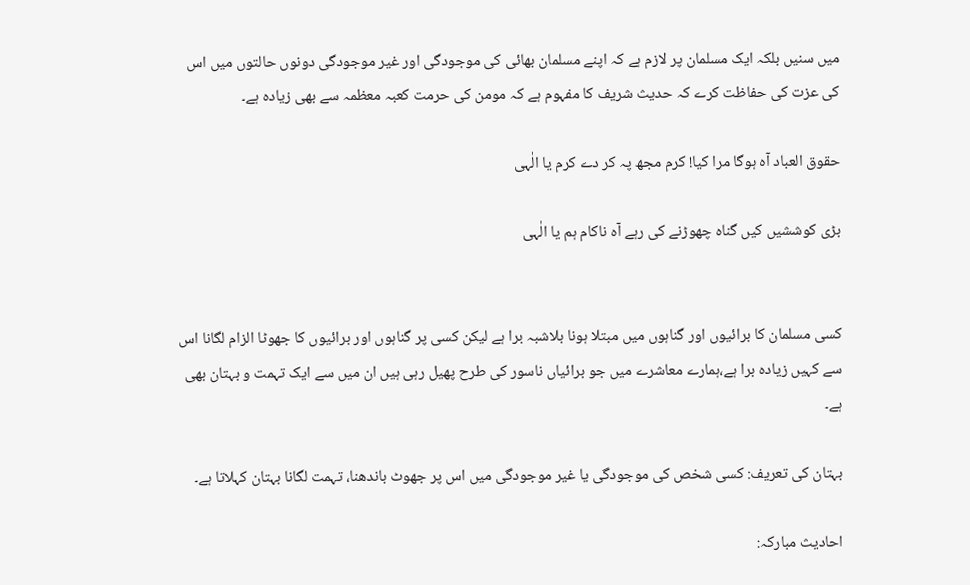میں سنیں بلکہ ایک مسلمان پر لازم ہے کہ اپنے مسلمان بھائی کی موجودگی اور غیر موجودگی دونوں حالتوں میں اس کی عزت کی حفاظت کرے کہ حدیث شریف کا مفہوم ہے کہ مومن کی حرمت کعبہ معظمہ سے بھی زیادہ ہے۔

حقوق العباد آہ ہوگا مرا کیا! کرم مجھ پہ کر دے کرم یا الٰہی

بڑی کوششیں کیں گناہ چھوڑنے کی رہے آہ ناکام ہم یا الٰہی


کسی مسلمان کا برائیوں اور گناہوں میں مبتلا ہونا بلاشبہ برا ہے لیکن کسی پر گناہوں اور برائیوں کا جھوٹا الزام لگانا اس سے کہیں زیادہ برا ہے،ہمارے معاشرے میں جو برائیاں ناسور کی طرح پھیل رہی ہیں ان میں سے ایک تہمت و بہتان بھی ہے۔

بہتان کی تعریف: کسی شخص کی موجودگی یا غیر موجودگی میں اس پر جھوٹ باندھنا، تہمت لگانا بہتان کہلاتا ہے۔

احادیث مبارکہ: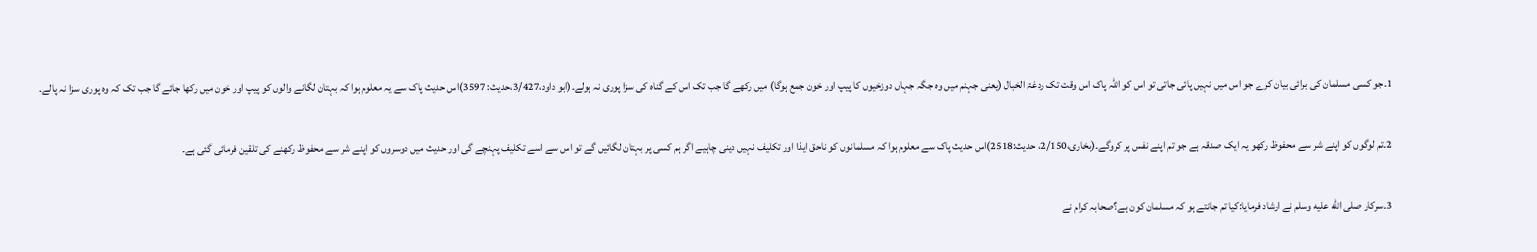1۔جو کسی مسلمان کی برائی بیان کرے جو اس میں نہیں پائی جاتی تو اس کو اللہ پاک اس وقت تک ردغۃ الخبال (یعنی جہنم میں وہ جگہ جہاں دوزخیوں کا پیپ اور خون جمع ہوگا) میں رکھے گا جب تک اس کے گناہ کی سزا پوری نہ ہولے۔(ابو داود،3/427،حدیث: 3597)اس حدیث پاک سے یہ معلوم ہوا کہ بہتان لگانے والوں کو پیپ اور خون میں رکھا جائے گا جب تک کہ وہ پوری سزا نہ پالے۔

2۔تم لوگوں کو اپنے شر سے محفوظ رکھو یہ ایک صدقہ ہے جو تم اپنے نفس پر کروگے۔(بخاری،2/150، حدیث:2518)اس حدیث پاک سے معلوم ہوا کہ مسلمانوں کو ناحق ایذا اور تکلیف نہیں دینی چاہیے اگر ہم کسی پر بہتان لگائیں گے تو اس سے اسے تکلیف پہنچے گی اور حدیث میں دوسروں کو اپنے شر سے محفوظ رکھنے کی تلقین فرمائی گئی ہے۔

3۔سرکار صلى الله عليه وسلم نے ارشاد فرمایا:کیا تم جانتے ہو کہ مسلمان کون ہے؟صحابہ کرام نے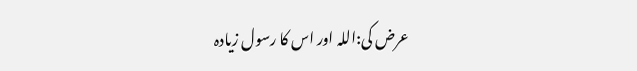عرض کی:اللہ اور اس کا رسول زیادہ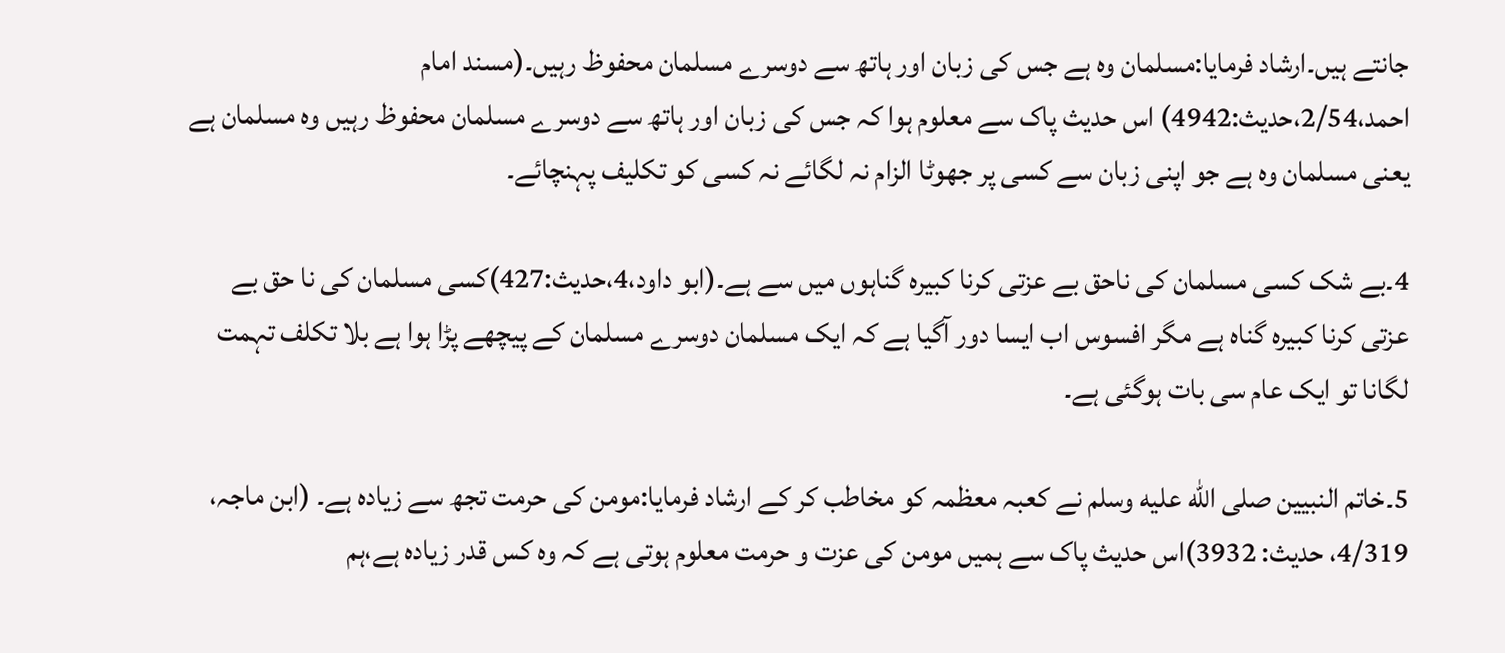جانتے ہیں۔ارشاد فرمایا:مسلمان وہ ہے جس کی زبان اور ہاتھ سے دوسرے مسلمان محفوظ رہیں۔(مسند امام احمد،2/54،حدیث:4942) اس حدیث پاک سے معلوم ہوا کہ جس کی زبان اور ہاتھ سے دوسرے مسلمان محفوظ رہیں وہ مسلمان ہے یعنی مسلمان وہ ہے جو اپنی زبان سے کسی پر جھوٹا الزام نہ لگائے نہ کسی کو تکلیف پہنچائے۔

4۔بے شک کسی مسلمان کی ناحق بے عزتی کرنا کبیرہ گناہوں میں سے ہے۔(ابو داود،4،حدیث:427)کسی مسلمان کی نا حق بے عزتی کرنا کبیرہ گناہ ہے مگر افسوس اب ایسا دور آگیا ہے کہ ایک مسلمان دوسرے مسلمان کے پیچھے پڑا ہوا ہے بلا تکلف تہمت لگانا تو ایک عام سی بات ہوگئی ہے۔

5۔خاتم النبیین صلى الله عليه وسلم نے کعبہ معظمہ کو مخاطب کر کے ارشاد فرمایا:مومن کی حرمت تجھ سے زیادہ ہے۔ (ابن ماجہ، 4/319، حدیث: 3932)اس حدیث پاک سے ہمیں مومن کی عزت و حرمت معلوم ہوتی ہے کہ وہ کس قدر زیادہ ہے،ہم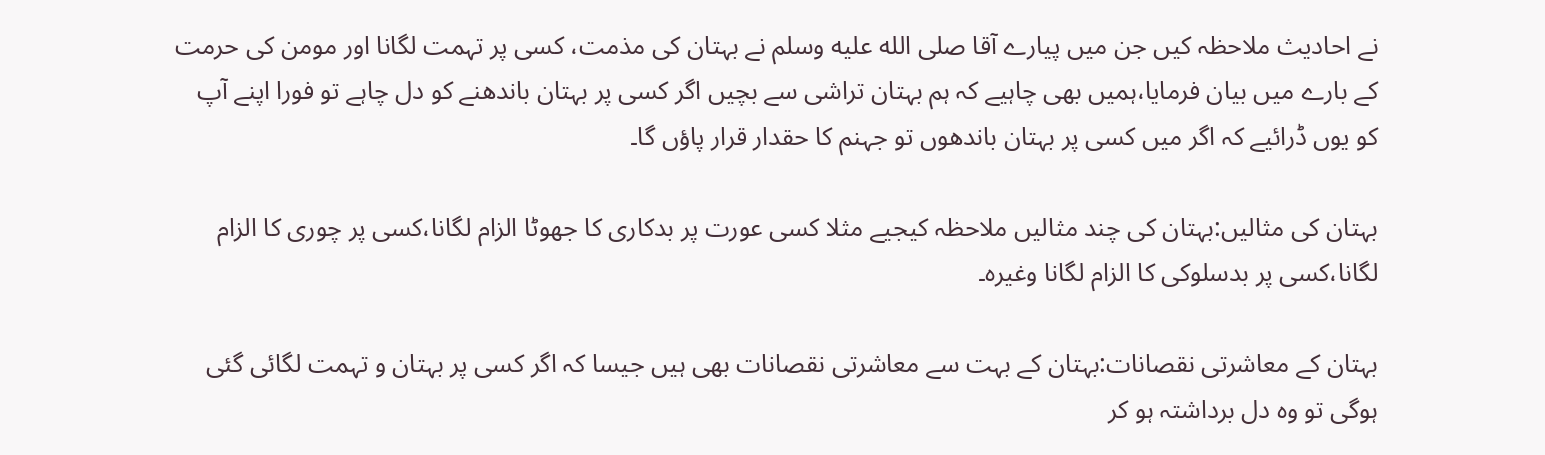نے احادیث ملاحظہ کیں جن میں پیارے آقا صلى الله عليه وسلم نے بہتان کی مذمت، کسی پر تہمت لگانا اور مومن کی حرمت کے بارے میں بیان فرمایا،ہمیں بھی چاہیے کہ ہم بہتان تراشی سے بچیں اگر کسی پر بہتان باندھنے کو دل چاہے تو فورا اپنے آپ کو یوں ڈرائیے کہ اگر میں کسی پر بہتان باندھوں تو جہنم کا حقدار قرار پاؤں گا۔

بہتان کی مثالیں:بہتان کی چند مثالیں ملاحظہ کیجیے مثلا کسی عورت پر بدکاری کا جھوٹا الزام لگانا،کسی پر چوری کا الزام لگانا،کسی پر بدسلوکی کا الزام لگانا وغیرہ۔

بہتان کے معاشرتی نقصانات:بہتان کے بہت سے معاشرتی نقصانات بھی ہیں جیسا کہ اگر کسی پر بہتان و تہمت لگائی گئی ہوگی تو وہ دل برداشتہ ہو کر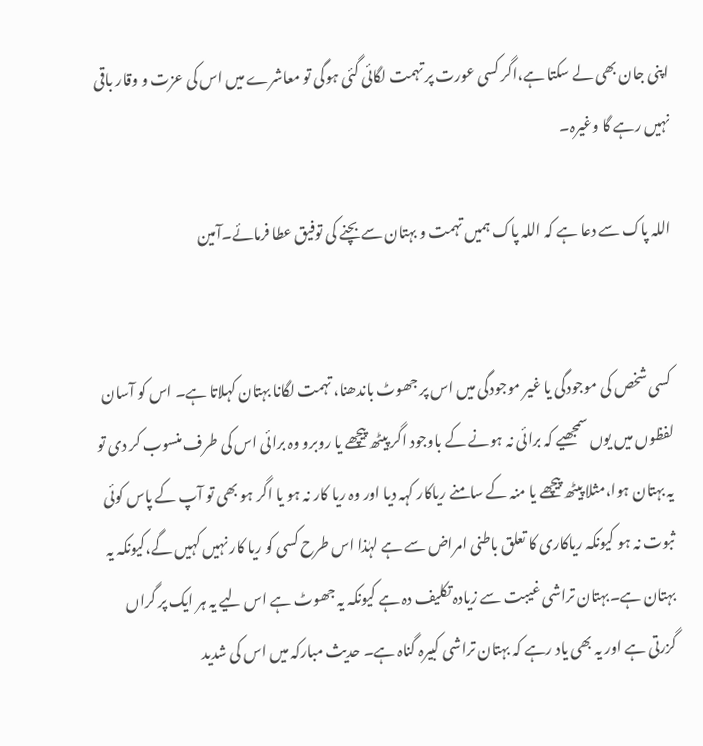اپنی جان بھی لے سکتا ہے،اگر کسی عورت پر تہمت لگائی گئی ہوگی تو معاشرے میں اس کی عزت و وقار باقی نہیں رہے گا وغیرہ۔

اللہ پاک سے دعا ہے کہ اللہ پاک ہمیں تہمت و بہتان سے بچنے کی توفیق عطا فرمائے۔آمین


 کسی شخص کی موجودگی یا غیر موجودگی میں اس پر جھوٹ باندھنا، تہمت لگانا بہتان کہلاتا ہے۔ اس کو آسان لفظوں میں یوں سمجھیے کہ برائی نہ ہونے کے باوجود اگر پیٹھ پیچھے یا روبرو وہ برائی اس کی طرف منسوب کر دی تو یہ بہتان ہوا،مثلا پیٹھ پیچھے یا منہ کے سامنے ریاکار کہہ دیا اور وہ ریا کار نہ ہو یا اگر ہو بھی تو آپ کے پاس کوئی ثبوت نہ ہو کیونکہ ریاکاری کا تعلق باطنی امراض سے ہے لہٰذا اس طرح کسی کو ریا کار نہیں کہیں گے،کیونکہ یہ بہتان ہے۔بہتان تراشی غیبت سے زیادہ تکلیف دہ ہے کیونکہ یہ جھوٹ ہے اس لیے یہ ہر ایک پر گراں گزرتی ہے اور یہ بھی یاد رہے کہ بہتان تراشی کبیرہ گناہ ہے۔ حدیث مبارکہ میں اس کی شدید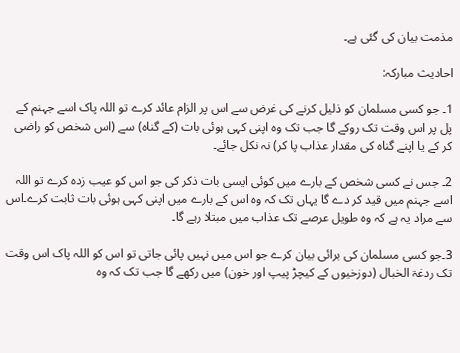مذمت بیان کی گئی ہے۔

احادیث مبارکہ:

1۔ جو کسی مسلمان کو ذلیل کرنے کی غرض سے اس پر الزام عائد کرے تو اللہ پاک اسے جہنم کے پل پر اس وقت تک روکے گا جب تک وہ اپنی کہی ہوئی بات (کے گناہ) سے (اس شخص کو راضی کر کے یا اپنے گناہ کی مقدار عذاب پا کر) نہ نکل جائے۔

2۔ جس نے کسی شخص کے بارے میں کوئی ایسی بات ذکر کی جو اس کو عیب زدہ کرے تو اللہ اسے جہنم میں قید کر دے گا یہاں تک کہ وہ اس کے بارے میں اپنی کہی ہوئی بات ثابت کرے۔اس سے مراد یہ ہے کہ وہ طویل عرصے تک عذاب میں مبتلا رہے گا۔

3۔جو کسی مسلمان کی برائی بیان کرے جو اس میں نہیں پائی جاتی تو اس کو اللہ پاک اس وقت تک ردغۃ الخبال (دوزخیوں کے کیچڑ پیپ اور خون) میں رکھے گا جب تک کہ وہ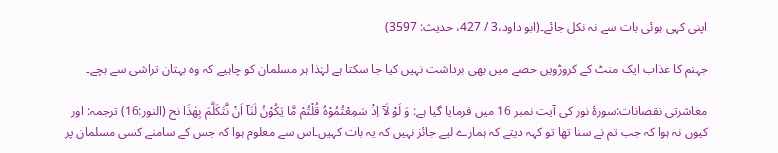اپنی کہی ہوئی بات سے نہ نکل جائے۔(ابو داود،3 / 427، حدیث: 3597)

جہنم کا عذاب ایک منٹ کے کروڑویں حصے میں بھی برداشت نہیں کیا جا سکتا ہے لہٰذا ہر مسلمان کو چاہیے کہ وہ بہتان تراشی سے بچے۔

معاشرتی نقصانات:سورۂ نور کی آیت نمبر 16 میں فرمایا گیا ہے: وَ لَوْ لَاۤ اِذْ سَمِعْتُمُوْهُ قُلْتُمْ مَّا یَكُوْنُ لَنَاۤ اَنْ نَّتَكَلَّمَ بِهٰذَا نح (النور:16) ترجمہ: اور کیوں نہ ہوا کہ جب تم نے سنا تھا تو کہہ دیتے کہ ہمارے لیے جائز نہیں کہ یہ بات کہیں۔اس سے معلوم ہوا کہ جس کے سامنے کسی مسلمان پر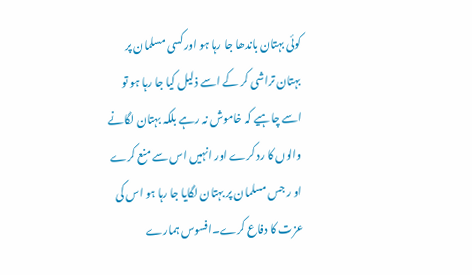کوئی بہتان باندھا جا رہا ہو اور کسی مسلمان پر بہتان تراشی کر کے اسے ذلیل کیا جا رہا ہو تو اسے چاہیے کہ خاموش نہ رہے بلکہ بہتان لگانے والوں کا رد کرے اور انہیں اس سے منع کرے او ر جس مسلمان پر بہتان لگایا جا رہا ہو اس کی عزت کا دفاع کرے۔افسوس ہمارے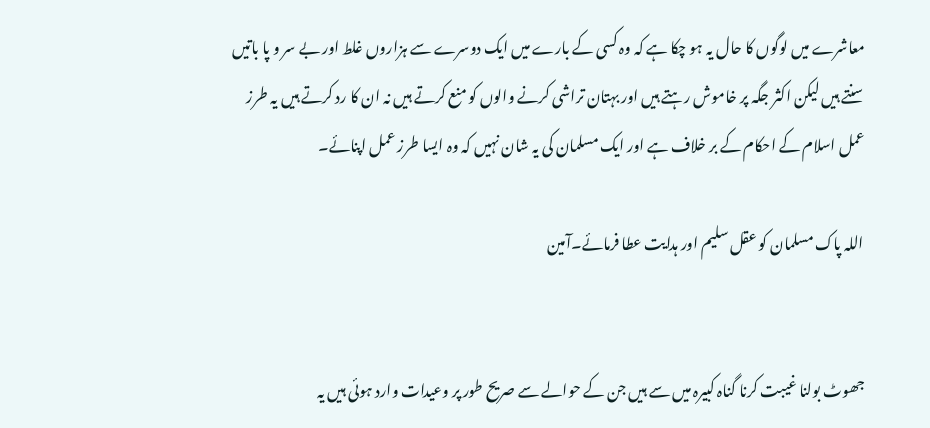معاشرے میں لوگوں کا حال یہ ہو چکا ہے کہ وہ کسی کے بارے میں ایک دوسرے سے ہزاروں غلط اور بے سر و پا باتیں سنتے ہیں لیکن اکثر جگہ پر خاموش رہتے ہیں اور بہتان تراشی کرنے والوں کو منع کرتے ہیں نہ ان کا رد کرتے ہیں یہ طرز عمل اسلام کے احکام کے بر خلاف ہے اور ایک مسلمان کی یہ شان نہیں کہ وہ ایسا طرز عمل اپنائے۔

اللہ پاک مسلمان کو عقل سلیم اور ہدایت عطا فرمائے۔آمین


جھوٹ بولنا غیبت کرنا گناہ کبیرہ میں سے ہیں جن کے حوالے سے صریح طور پر وعیدات وارد ہوئی ہیں یہ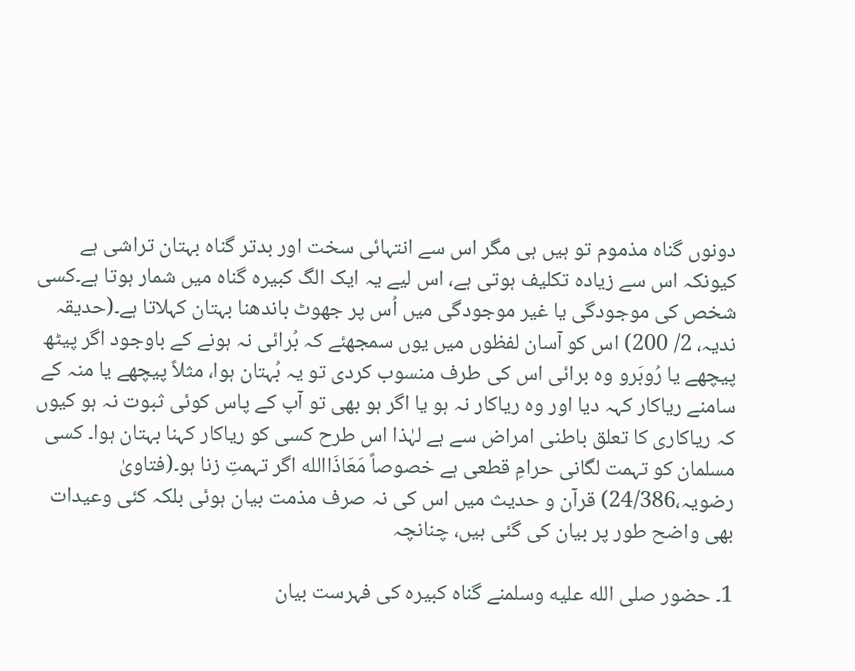دونوں گناہ مذموم تو ہیں ہی مگر اس سے انتہائی سخت اور بدتر گناہ بہتان تراشی ہے کیونکہ اس سے زیادہ تکلیف ہوتی ہے، اس لیے یہ ایک الگ کبیرہ گناہ میں شمار ہوتا ہے۔کسی شخص کی موجودگی یا غیر موجودگی میں اُس پر جھوٹ باندھنا بہتان کہلاتا ہے۔(حدیقہ نديہ، 2/ 200) اس کو آسان لفظوں میں یوں سمجھئے کہ بُرائی نہ ہونے کے باوجود اگر پیٹھ پیچھے یا رُوبَرو وہ برائی اس کی طرف منسوب کردی تو یہ بُہتان ہوا، مثلاً پیچھے یا منہ کے سامنے ریاکار کہہ دیا اور وہ ریاکار نہ ہو یا اگر ہو بھی تو آپ کے پاس کوئی ثبوت نہ ہو کیوں کہ ریاکاری کا تعلق باطنی امراض سے ہے لہٰذا اس طرح کسی کو ریاکار کہنا بہتان ہوا۔ کسی مسلمان کو تہمت لگانی حرامِ قطعی ہے خصوصاً مَعَاذَاالله اگر تہمتِ زنا ہو۔(فتاویٰ رضویہ،24/386) قرآن و حدیث میں اس کی نہ صرف مذمت بیان ہوئی بلکہ کئی وعیدات بھی واضح طور پر بیان کی گئی ہیں، چنانچہ

1۔ حضور صلى الله عليه وسلمنے گناہ کبیرہ کی فہرست بیان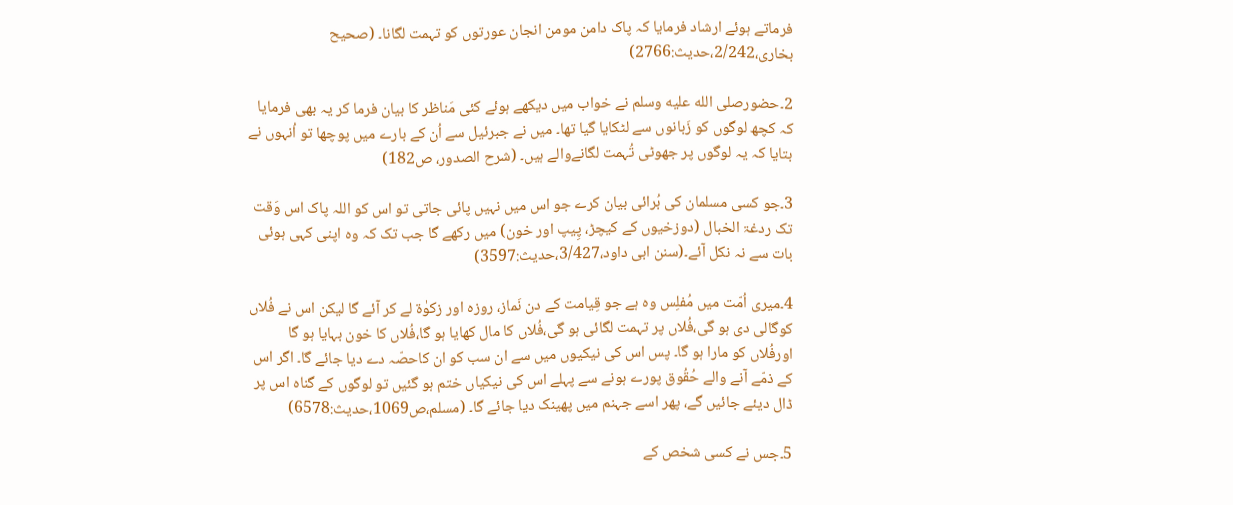فرماتے ہوئے ارشاد فرمایا کہ پاک دامن مومن انجان عورتوں کو تہمت لگانا۔ (صحیح بخاری،2/242،حدیث:2766)

2۔حضورصلى الله عليه وسلم نے خواب میں دیکھے ہوئے کئی مَناظر کا بیان فرما کر یہ بھی فرمایا کہ کچھ لوگوں کو زَبانوں سے لٹکایا گیا تھا۔ میں نے جبرئیل سے اُن کے بارے میں پوچھا تو اُنہوں نے بتایا کہ یہ لوگوں پر جھوٹی تُہمت لگانےوالے ہیں۔ (شرح الصدور، ص182)

3۔جو کسی مسلمان کی بُرائی بیان کرے جو اس میں نہیں پائی جاتی تو اس کو اللہ پاک اس وَقت تک ردغۃ الخبال (دوزخیوں کے کیچڑ، پِیپ اور خون) میں رکھے گا جب تک کہ وہ اپنی کہی ہوئی بات سے نہ نکل آئے۔(سنن ابی داود،3/427،حدیث:3597)

4۔میری اُمّت میں مُفلِس وہ ہے جو قِیامت کے دن نَماز، روزہ اور زکوٰۃ لے کر آئے گا لیکن اس نے فُلاں کوگالی دی ہو گی،فُلاں پر تہمت لگائی ہو گی،فُلاں کا مال کھایا ہو گا،فُلاں کا خون بہایا ہو گا اورفُلاں کو مارا ہو گا۔ پس اس کی نیکیوں میں سے ان سب کو ان کاحصّہ دے دیا جائے گا۔ اگر اس کے ذمّے آنے والے حُقُوق پورے ہونے سے پہلے اس کی نیکیاں ختم ہو گئیں تو لوگوں کے گناہ اس پر ڈال دیئے جائیں گے، پھر اسے جہنم میں پھینک دیا جائے گا۔ (مسلم،ص1069،حدیث:6578)

5۔جس نے کسی شخص کے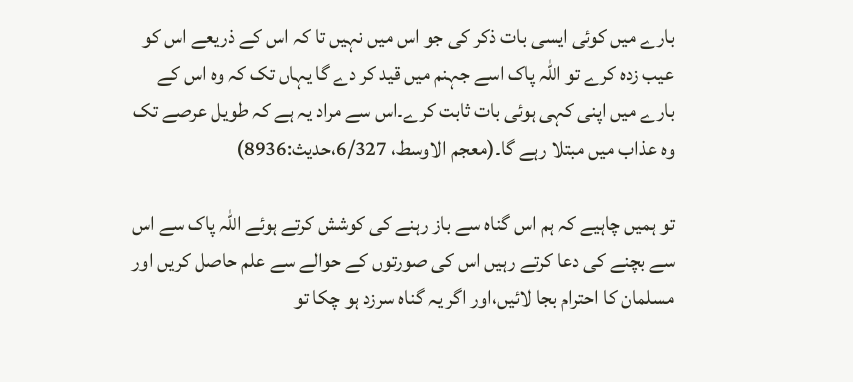بارے میں کوئی ایسی بات ذکر کی جو اس میں نہیں تا کہ اس کے ذریعے اس کو عیب زدہ کرے تو اللہ پاک اسے جہنم میں قید کر دے گا یہاں تک کہ وہ اس کے بارے میں اپنی کہی ہوئی بات ثابت کرے۔اس سے مراد یہ ہے کہ طویل عرصے تک وہ عذاب میں مبتلا رہے گا۔(معجم الاوسط، 6/327،حدیث:8936)

تو ہمیں چاہیے کہ ہم اس گناہ سے باز رہنے کی کوشش کرتے ہوئے اللہ پاک سے اس سے بچنے کی دعا کرتے رہیں اس کی صورتوں کے حوالے سے علم حاصل کریں اور مسلمان کا احترام بجا لائیں،اور اگر یہ گناہ سرزد ہو چکا تو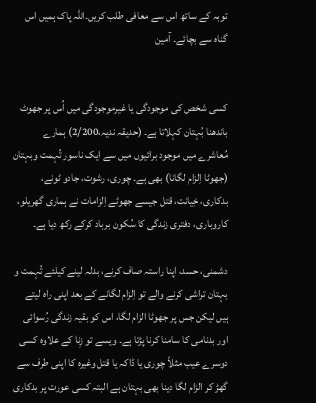توبہ کے ساتھ اس سے معافی طلب کریں۔اللہ پاک ہمیں اس گناہ سے بچائے۔ آمین


کسی شخص کی موجودگی یا غیرموجودگی میں اُس پر جھوٹ باندھنا بُہتان کہلاتا ہے۔ (حدیقہ ندیہ،2/200) ہمارے مُعاشرے میں موجود برائیوں میں سے ایک ناسور تُہمت وبہتان (جھوٹا اِلزام لگانا) بھی ہے۔ چوری، رشوت، جادو ٹونے، بدکاری، خِیانت، قتل جیسے جھوٹے اِلزامات نے ہماری گھریلو، کاروباری، دفتری زندگی کا سُکون برباد کرکے رکھ دیا ہے۔

دشمنی، حسد، اپنا راستہ صاف کرنے، بدلہ لینے کیلئے تُہمت و بہتان تراشی کرنے والے تو اِلزام لگانے کے بعد اپنی راہ لیتے ہیں لیکن جس پر جھوٹا الزام لگا، اس کو بقیہ زندگی رُسوائی اور بدنامی کا سامنا کرنا پڑتا ہے۔ ویسے تو زِنا کے علاوہ کسی دوسرے عیب مثلاً چوری یا ڈاکہ یا قتل وغیرہ کا اپنی طرف سے گھڑ کر الزام لگا دینا بھی بہتان ہے البتہ کسی عورت پر بدکاری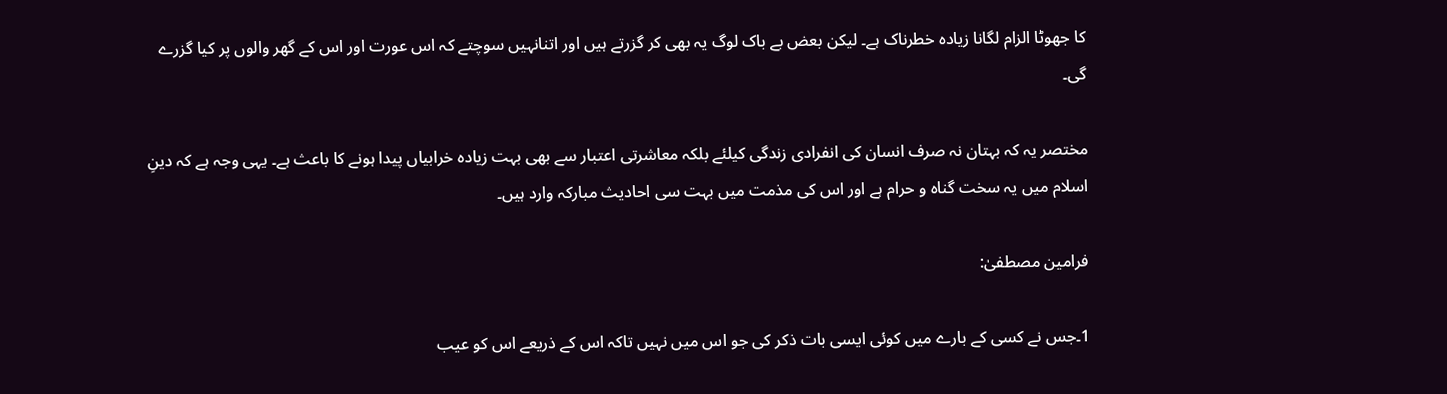کا جھوٹا الزام لگانا زیادہ خطرناک ہے۔ لیکن بعض بے باک لوگ یہ بھی کر گزرتے ہیں اور اتنانہیں سوچتے کہ اس عورت اور اس کے گھر والوں پر کیا گزرے گی۔

مختصر یہ کہ بہتان نہ صرف انسان کی انفرادی زندگی کیلئے بلکہ معاشرتی اعتبار سے بھی بہت زیادہ خرابیاں پیدا ہونے کا باعث ہے۔ یہی وجہ ہے کہ دینِ اسلام میں یہ سخت گناہ و حرام ہے اور اس کی مذمت میں بہت سی احادیث مبارکہ وارد ہیں۔

فرامین مصطفیٰ:

1۔جس نے کسی کے بارے میں کوئی ایسی بات ذکر کی جو اس میں نہیں تاکہ اس کے ذریعے اس کو عیب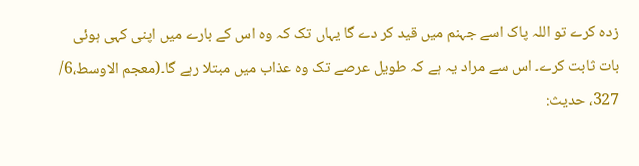زدہ کرے تو اللہ پاک اسے جہنم میں قید کر دے گا یہاں تک کہ وہ اس کے بارے میں اپنی کہی ہوئی بات ثابت کرے۔ اس سے مراد یہ ہے کہ طویل عرصے تک وہ عذاب میں مبتلا رہے گا۔(معجم الاوسط،6/ 327، حدیث: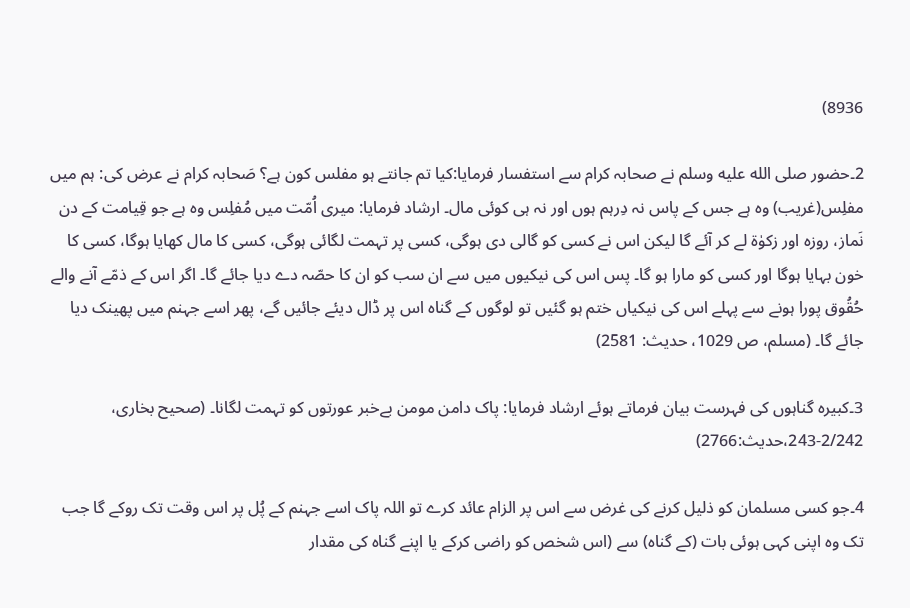8936)

2۔حضور صلى الله عليه وسلم نے صحابہ کرام سے استفسار فرمایا:کیا تم جانتے ہو مفلس کون ہے؟ صَحابہ کرام نے عرض کی: ہم میں مفلِس(غریب) وہ ہے جس کے پاس نہ دِرہم ہوں اور نہ ہی کوئی مال۔ ارشاد فرمایا: میری اُمّت میں مُفلِس وہ ہے جو قِیامت کے دن نَماز، روزہ اور زکوٰۃ لے کر آئے گا لیکن اس نے کسی کو گالی دی ہوگی، کسی پر تہمت لگائی ہوگی، کسی کا مال کھایا ہوگا، کسی کا خون بہایا ہوگا اور کسی کو مارا ہو گا۔ پس اس کی نیکیوں میں سے ان سب کو ان کا حصّہ دے دیا جائے گا۔ اگر اس کے ذمّے آنے والے حُقُوق پورا ہونے سے پہلے اس کی نیکیاں ختم ہو گئیں تو لوگوں کے گناہ اس پر ڈال دیئے جائیں گے، پھر اسے جہنم میں پھینک دیا جائے گا۔ (مسلم، ص 1029، حدیث: 2581)

3۔کبیرہ گناہوں کی فہرست بیان فرماتے ہوئے ارشاد فرمایا: پاک دامن مومن بےخبر عورتوں کو تہمت لگانا۔ (صحیح بخاری، 2/242-243،حدیث:2766)

4۔جو کسی مسلمان کو ذلیل کرنے کی غرض سے اس پر الزام عائد کرے تو اللہ پاک اسے جہنم کے پُل پر اس وقت تک روکے گا جب تک وہ اپنی کہی ہوئی بات (کے گناہ) سے (اس شخص کو راضی کرکے یا اپنے گناہ کی مقدار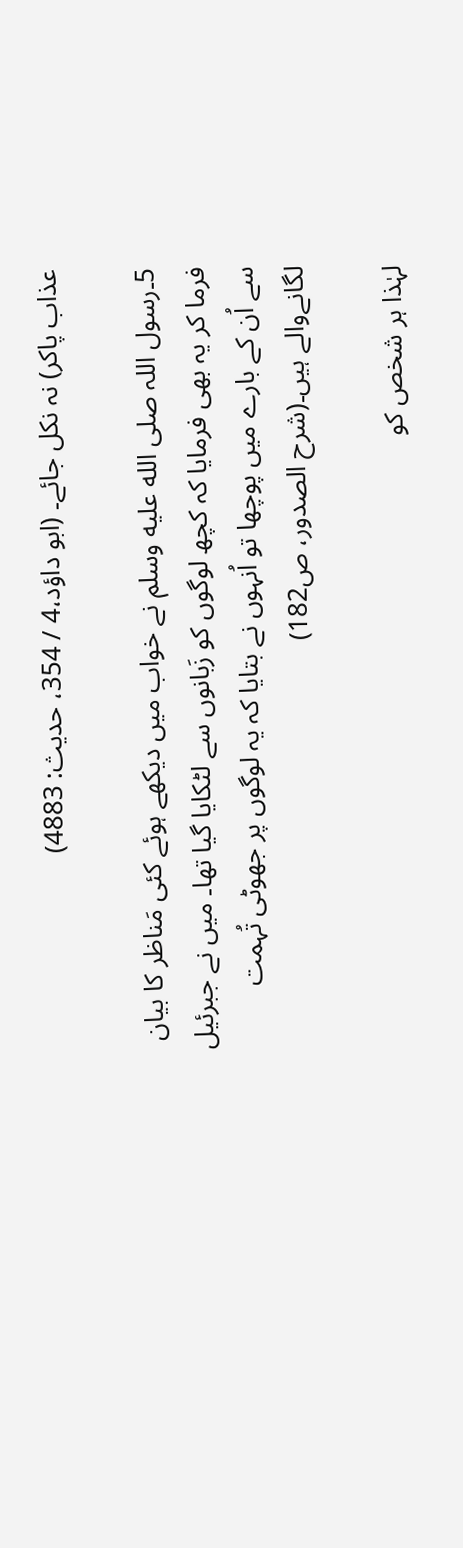عذاب پاکر) نہ نکل جائے۔ (ابو داؤد،4 / 354، حدیث: 4883)

5۔رسول اللہ صلى الله عليه وسلم نے خواب میں دیکھے ہوئے کئی مَناظر کا بیان فرما کر یہ بھی فرمایا کہ کچھ لوگوں کو زَبانوں سے لٹکایا گیا تھا۔ میں نے جبرئیل سے اُن کے بارے میں پوچھا تو اُنہوں نے بتایا کہ یہ لوگوں پر جھوٹی تُہمت لگانےوالے ہیں۔(شرح الصدور، ص182)

لہٰذا ہر شخص کو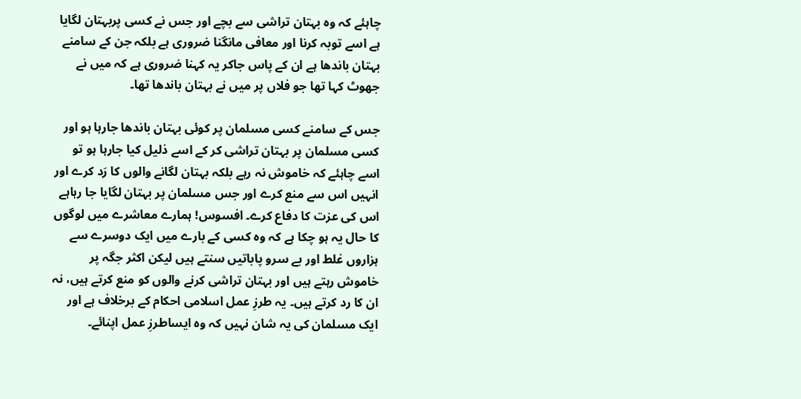چاہئے کہ وہ بہتان تراشی سے بچے اور جس نے کسی پربہتان لگایا ہے اسے توبہ کرنا اور معافی مانگنا ضروری ہے بلکہ جن کے سامنے بہتان باندھا ہے ان کے پاس جاکر یہ کہنا ضروری ہے کہ میں نے جھوٹ کہا تھا جو فلاں پر میں نے بہتان باندھا تھا۔

جس کے سامنے کسی مسلمان پر کوئی بہتان باندھا جارہا ہو اور کسی مسلمان پر بہتان تراشی کر کے اسے ذلیل کیا جارہا ہو تو اسے چاہئے کہ خاموش نہ رہے بلکہ بہتان لگانے والوں کا رَد کرے اور انہیں اس سے منع کرے اور جس مسلمان پر بہتان لگایا جا رہاہے اس کی عزت کا دفاع کرے۔ افسوس! ہمارے معاشرے میں لوگوں کا حال یہ ہو چکا ہے کہ وہ کسی کے بارے میں ایک دوسرے سے ہزاروں غلط اور بے سرو پاباتیں سنتے ہیں لیکن اکثر جگہ پر خاموش رہتے ہیں اور بہتان تراشی کرنے والوں کو منع کرتے ہیں، نہ ان کا رد کرتے ہیں۔ یہ طرزِ عمل اسلامی احکام کے برخلاف ہے اور ایک مسلمان کی یہ شان نہیں کہ وہ ایساطرزِ عمل اپنائے۔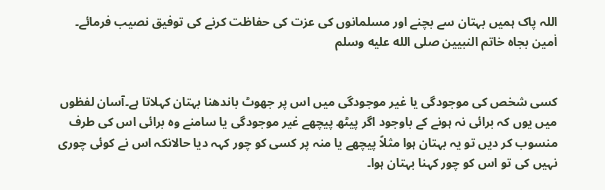اللہ پاک ہمیں بہتان سے بچنے اور مسلمانوں کی عزت کی حفاظت کرنے کی توفیق نصیب فرمائے۔ اٰمین بجاہ خاتم النبیین صلى الله عليه وسلم


کسی شخص کی موجودگی یا غیر موجودگی میں اس پر جھوٹ باندھنا بہتان کہلاتا ہے۔آسان لفظوں میں یوں کہ برائی نہ ہونے کے باوجود اگر پیٹھ پیچھے غیر موجودگی یا سامنے وہ برائی اس کی طرف منسوب کر دیں تو یہ بہتان ہوا مثلاً پیچھے یا منہ پر کسی کو چور کہہ دیا حالانکہ اس نے کوئی چوری نہیں کی تو اس کو چور کہنا بہتان ہوا۔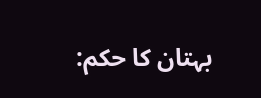بہتان کا حکم: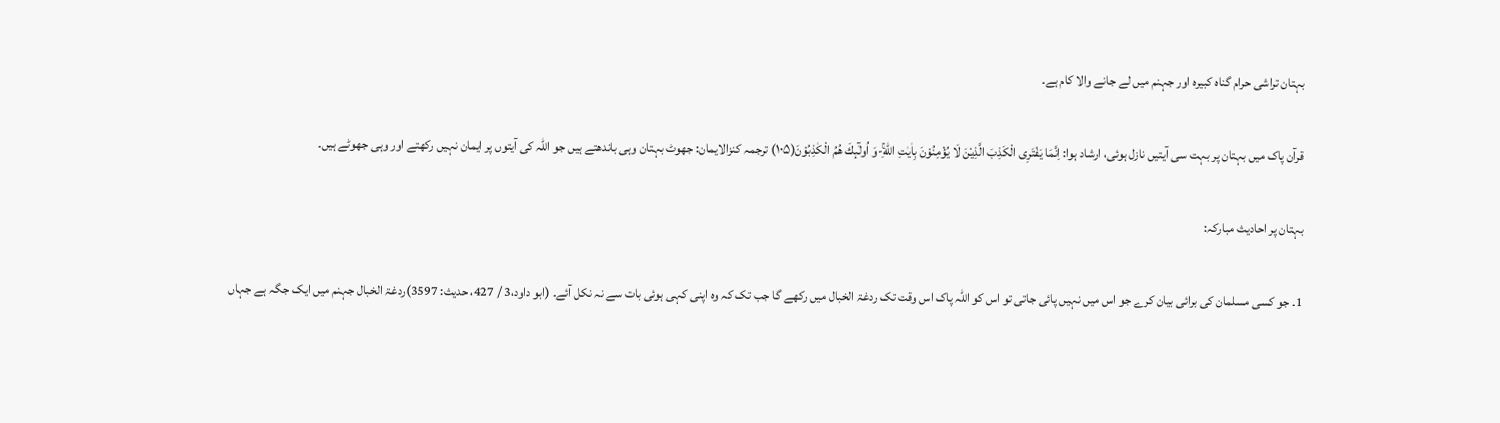بہتان تراشی حرام گناہ کبیرہ اور جہنم میں لے جانے والا کام ہے۔

قرآن پاک میں بہتان پر بہت سی آیتیں نازل ہوئی، ارشاد ہوا: اِنَّمَا یَفْتَرِی الْكَذِبَ الَّذِیْنَ لَا یُؤْمِنُوْنَ بِاٰیٰتِ اللّٰهِۚ-وَ اُولٰٓىٕكَ هُمُ الْكٰذِبُوْنَ(۱۰۵) ترجمہ کنزالایمان: جھوٹ بہتان وہی باندھتے ہیں جو اللہ کی آیتوں پر ایمان نہیں رکھتے اور وہی جھوٹے ہیں۔

بہتان پر احادیث مبارکہ:

1۔ جو کسی مسلمان کی برائی بیان کرے جو اس میں نہیں پائی جاتی تو اس کو اللہ پاک اس وقت تک ردغۃ الخبال میں رکھے گا جب تک کہ وہ اپنی کہی ہوئی بات سے نہ نکل آئے۔ (ابو داود،3 / 427، حدیث: 3597)ردغۃ الخبال جہنم میں ایک جگہ ہے جہاں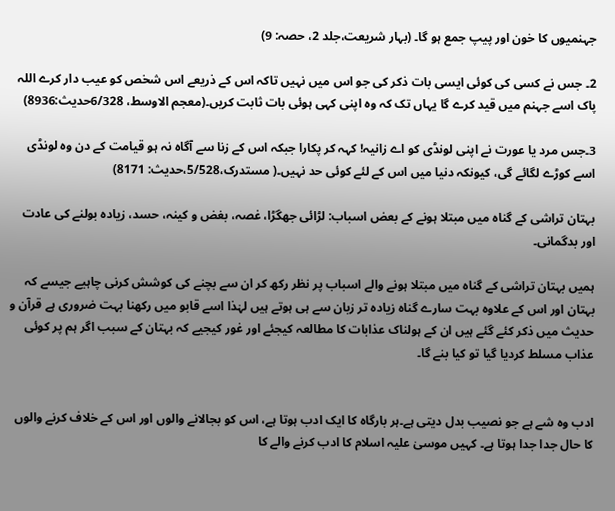جہنمیوں کا خون اور پیپ جمع ہو گا۔ (بہار شریعت،جلد 2، حصہ: 9)

2۔ جس نے کسی کی کوئی ایسی بات ذکر کی جو اس میں نہیں تاکہ اس کے ذریعے اس شخص کو عیب دار کرے اللہ پاک اسے جہنم میں قید کرے گا یہاں تک کہ وہ اپنی کہی ہوئی بات ثابت کریں۔(معجم الاوسط، 6/328حدیث:8936)

3۔جس مرد یا عورت نے اپنی لونڈی کو اے زانیہ! کہہ کر پکارا جبکہ اس کے زنا سے آگاہ نہ ہو قیامت کے دن وہ لونڈی اسے کوڑے لگائے گی، کیونکہ دنیا میں اس کے لئے کوئی حد نہیں۔( مستدرک،5/528،حدیث: 8171)

بہتان تراشی کے گناہ میں مبتلا ہونے کے بعض اسباب: لڑائی جھگڑا، غصہ، بغض و کینہ، حسد، زیادہ بولنے کی عادت اور بدگمانی۔

ہمیں بہتان تراشی کے گناہ میں مبتلا ہونے والے اسباب پر نظر رکھ کر ان سے بچنے کی کوشش کرنی چاہیے جیسے کہ بہتان اور اس کے علاوہ بہت سارے گناہ زیادہ تر زبان سے ہی ہوتے ہیں لہٰذا اسے قابو میں رکھنا بہت ضروری ہے قرآن و حدیث میں ذکر کئے گئے ہیں ان کے ہولناک عذابات کا مطالعہ کیجئے اور غور کیجیے کہ بہتان کے سبب اگر ہم پر کوئی عذاب مسلط کردیا گیا تو کیا بنے گا۔


ادب وہ شے ہے جو نصیب بدل دیتی ہے۔ہر بارگاہ کا ایک ادب ہوتا ہے، اس کو بجالانے والوں اور اس کے خلاف کرنے والوں کا حال جدا جدا ہوتا ہے۔ کہیں موسیٰ علیہ اسلام کا ادب کرنے والے کا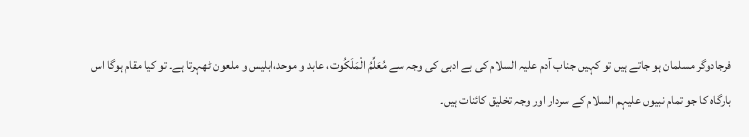فرجادوگر مسلمان ہو جاتے ہیں تو کہیں جناب آدم علیہ السلام کی بے ادبی کی وجہ سے مُعَلِّمُ الْمَلَکُوت، عابد و موحد،ابلیس و ملعون ٹھہرتا ہے۔ تو کیا مقام ہوگا اس بارگاہ کا جو تمام نبیوں علیہم السلام کے سردار اور وجہ تخلیق کائنات ہیں۔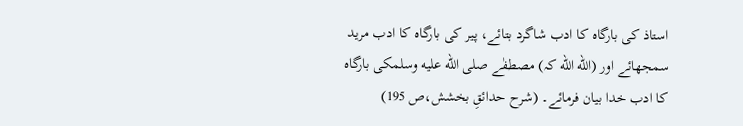استاذ کی بارگاہ کا ادب شاگرد بتائے، پیر کی بارگاہ کا ادب مرید سمجھائے اور (الله الله کہ) مصطفٰے صلى الله عليه وسلمکی بارگاہ کا ادب خدا بیان فرمائے۔ (شرح حدائقِ بخشش،ص 195)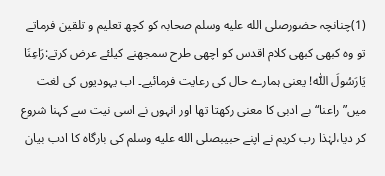(1)چنانچہ حضورصلى الله عليه وسلم صحابہ کو کچھ تعلیم و تلقین فرماتے تو وہ کبھی کبھی کلام اقدس کو اچھی طرح سمجھنے کیلئے عرض کرتے:رَاعِنَا یَارَسُولَ اللّٰه! یعنی ہمارے حال کی رعایت فرمائیے۔ اب یہودیوں کی لغت میں” راعنا“بے ادبی کا معنی رکھتا تھا اور انہوں نے اسی نیت سے کہنا شروع کر دیا،لہٰذا رب کریم نے اپنے حبیبصلى الله عليه وسلم کی بارگاہ کا ادب بیان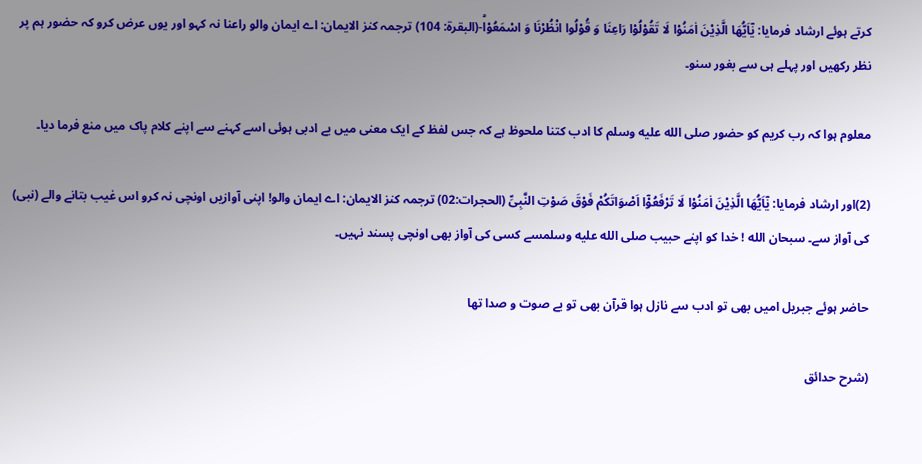کرتے ہوئے ارشاد فرمایا: یٰۤاَیُّهَا الَّذِیْنَ اٰمَنُوْا لَا تَقُوْلُوْا رَاعِنَا وَ قُوْلُوا انْظُرْنَا وَ اسْمَعُوْاؕ-(البقرۃ: 104) ترجمہ کنز الایمان: اے ایمان والو راعنا نہ کہو اور یوں عرض کرو کہ حضور ہم پر نظر رکھیں اور پہلے ہی سے بغور سنو۔

معلوم ہوا کہ رب کریم کو حضور صلى الله عليه وسلم کا ادب کتنا ملحوظ ہے کہ جس لفظ کے ایک معنی میں بے ادبی ہوئی اسے کہنے سے اپنے کلام پاک میں منع فرما دیا۔

(2)اور ارشاد فرمایا: یٰۤاَیُّهَا الَّذِیْنَ اٰمَنُوْا لَا تَرْفَعُوْۤا اَصْوَاتَكُمْ فَوْقَ صَوْتِ النَّبِیِّ (الحجرات:02) ترجمہ کنز الایمان: اے ایمان والو! اپنی آوازیں اونچی نہ کرو اس غیب بتانے والے (نبی) کی آواز سے۔ سبحان الله ! خدا کو اپنے حبیب صلى الله عليه وسلمسے کسی کی آواز بھی اونچی پسند نہیں۔

حاضر ہوئے جبریل امیں بھی تو ادب سے نازل ہوا قرآن بھی تو بے صوت و صدا تھا

(شرح حدائق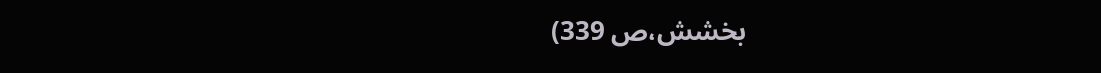بخشش،ص 339)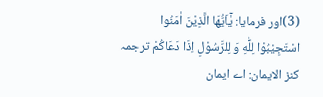(3)اور فرمایا: یٰۤاَیُّهَا الَّذِیْنَ اٰمَنُوا اسْتَجِیْبُوْا لِلّٰهِ وَ لِلرَّسُوْلِ اِذَا دَعَاكُمْ ترجمہ کنز الایمان: اے ایمان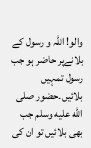والو! اللہ و رسول کے بلانےپر حاضر ہو جب رسول تمہیں بلائیں۔حضور صلى الله عليه وسلم جب بھی بلائیں تو ان کی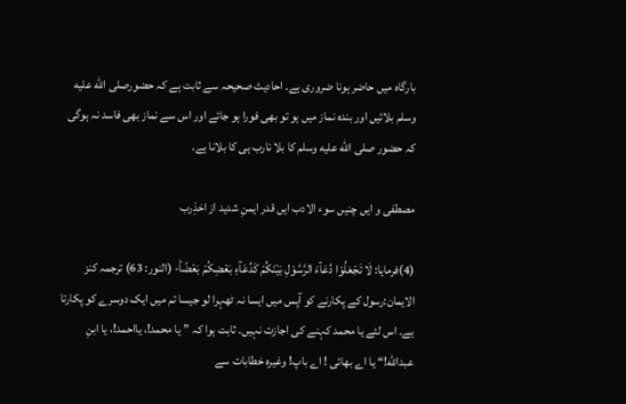بارگاہ میں حاضر ہونا ضروری ہے۔ احادیث صحیحہ سے ثابت ہے کہ حضورصلى الله عليه وسلم بلائیں اور بندہ نماز میں ہو تو بھی فورا ہو جائے اور اس سے نماز بھی فاسد نہ ہوگی کہ حضور صلى الله عليه وسلم کا بلا نارب ہی کا بلانا ہے۔

مصطفی و ایں چنیں سوء الادب ایں قدر ایمنِ شدید از اخذِرب

(4)فرمایا: لَا تَجْعَلُوْا دُعَآءَ الرَّسُوْلِ بَیْنَكُمْ كَدُعَآءِ بَعْضِكُمْ بَعْضًاؕ- (النور: 63) ترجمہ کنز الایمان:رسول کے پکارنے کو آپس میں ایسا نہ ٹھہرا لو جیسا تم میں ایک دوسرے کو پکارتا ہے۔ اس لئے یا محمد کہنے کی اجازت نہیں۔ ثابت ہوا کہ ”یا محمد!، یااحمد!، یا ابنِ عبدالله!“ یا اے بھائی ! اے باپ! وغیرہ خطابات سے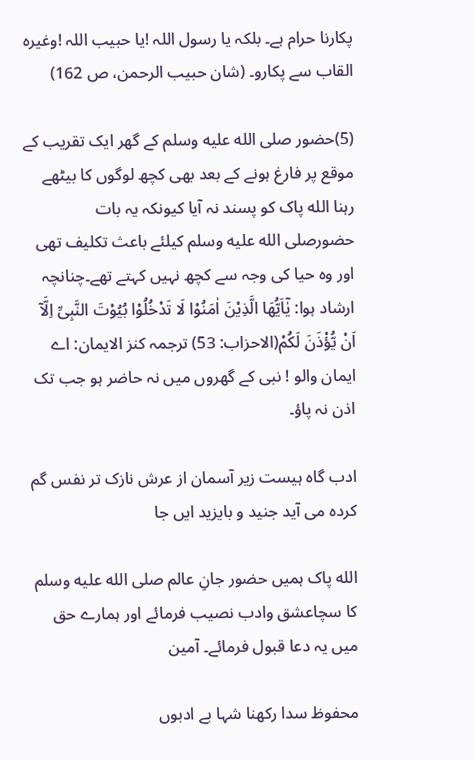پکارنا حرام ہے۔ بلکہ یا رسول اللہ !یا حبیب اللہ !وغیرہ القاب سے پکارو۔ (شان حبیب الرحمن، ص 162)

(5)حضور صلى الله عليه وسلم کے گھر ایک تقریب کے موقع پر فارغ ہونے کے بعد بھی کچھ لوگوں کا بیٹھے رہنا الله پاک کو پسند نہ آیا کیونکہ یہ بات حضورصلى الله عليه وسلم کیلئے باعث تکلیف تھی اور وہ حیا کی وجہ سے کچھ نہیں کہتے تھے۔چنانچہ ارشاد ہوا: یٰۤاَیُّهَا الَّذِیْنَ اٰمَنُوْا لَا تَدْخُلُوْا بُیُوْتَ النَّبِیِّ اِلَّاۤ اَنْ یُّؤْذَنَ لَكُمْ(الاحزاب: 53) ترجمہ کنز الایمان: اے ایمان والو ! نبی کے گھروں میں نہ حاضر ہو جب تک اذن نہ پاؤ۔

ادب گاہ ہیست زیر آسمان از عرش نازک تر نفس گم کرده می آید جنید و بایزید ایں جا

الله پاک ہمیں حضور جانِ عالم صلى الله عليه وسلم کا سچاعشق وادب نصیب فرمائے اور ہمارے حق میں یہ دعا قبول فرمائے۔ آمین

محفوظ سدا رکھنا شہا بے ادبوں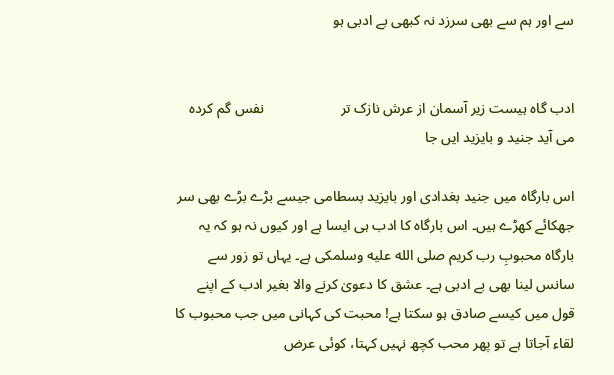سے اور ہم سے بھی سرزد نہ کبھی بے ادبی ہو


ادب گاہ ہیست زیر آسمان از عرش نازک تر                     نفس گم کرده می آید جنید و بایزید ایں جا

اس بارگاہ میں جنید بغدادی اور بایزید بسطامی جیسے بڑے بڑے بھی سر جھکائے کھڑے ہیں۔ اس بارگاہ کا ادب ہی ایسا ہے اور کیوں نہ ہو کہ یہ بارگاہ محبوبِ رب کریم صلى الله عليه وسلمکی ہے۔ یہاں تو زور سے سانس لینا بھی بے ادبی ہے۔ عشق کا دعویٰ کرنے والا بغیر ادب کے اپنے قول میں کیسے صادق ہو سکتا ہے! محبت کی کہانی میں جب محبوب کا لقاء آجاتا ہے تو پھر محب کچھ نہیں کہتا، کوئی عرض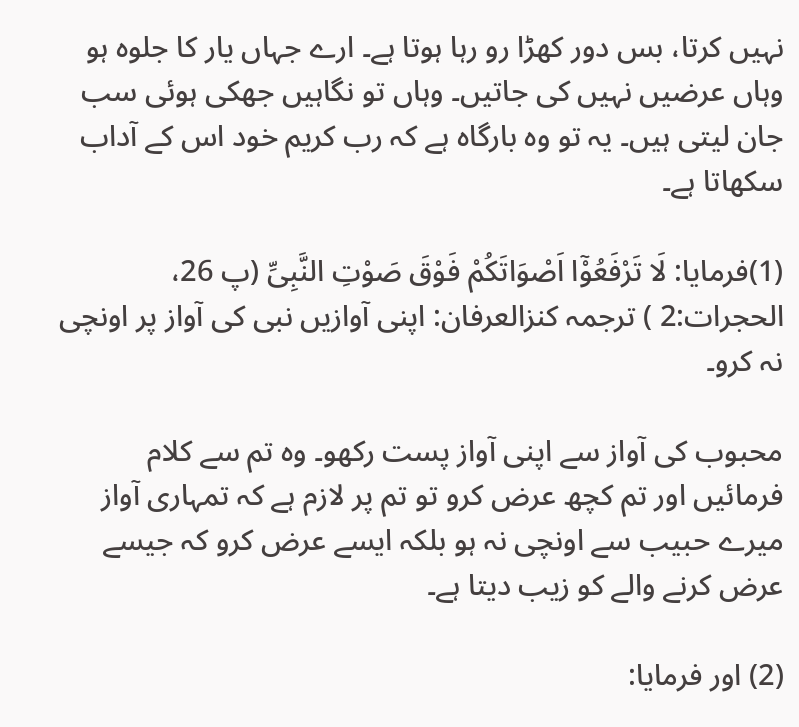نہیں کرتا، بس دور کھڑا رو رہا ہوتا ہے۔ ارے جہاں یار کا جلوہ ہو وہاں عرضیں نہیں کی جاتیں۔ وہاں تو نگاہیں جھکی ہوئی سب جان لیتی ہیں۔ یہ تو وہ بارگاہ ہے کہ رب کریم خود اس کے آداب سکھاتا ہے۔

(1)فرمایا: لَا تَرْفَعُوْۤا اَصْوَاتَكُمْ فَوْقَ صَوْتِ النَّبِیِّ (پ 26، الحجرات:2 ) ترجمہ کنزالعرفان: اپنی آوازیں نبی کی آواز پر اونچی نہ کرو۔

محبوب کی آواز سے اپنی آواز پست رکھو۔ وہ تم سے کلام فرمائیں اور تم کچھ عرض کرو تو تم پر لازم ہے کہ تمہاری آواز میرے حبیب سے اونچی نہ ہو بلکہ ایسے عرض کرو کہ جیسے عرض کرنے والے کو زیب دیتا ہے۔

(2) اور فرمایا: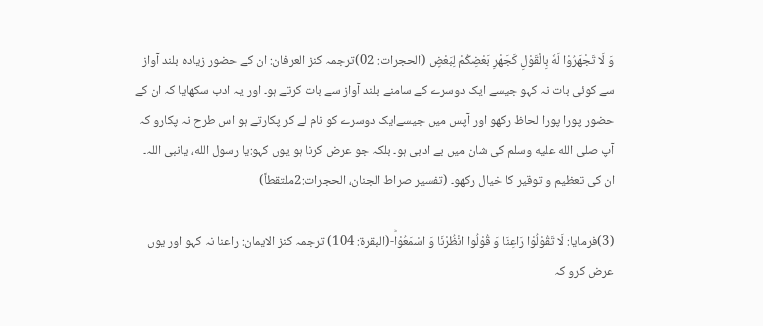وَ لَا تَجْهَرُوْا لَهٗ بِالْقَوْلِ كَجَهْرِ بَعْضِكُمْ لِبَعْضٍ (الحجرات: 02)ترجمہ کنز العرفان: ان کے حضور زیادہ بلند آواز سے کوئی بات نہ کہو جیسے ایک دوسرے کے سامنے بلند آواز سے بات کرتے ہو۔ اور یہ ادب سکھایا کہ ان کے حضور پورا پورا لحاظ رکھو اور آپس میں جیسےایک دوسرے کو نام لے کر پکارتے ہو اس طرح نہ پکارو کہ آپ صلى الله عليه وسلم کی شان میں بے ادبی ہو۔ بلکہ جو عرض کرنا ہو یوں کہو:یا رسول الله، یانبی اللہ۔ ان کی تعظیم و توقیر کا خیال رکھو۔ (تفسیر صراط الجنان، الحجرات:2ملتقطاً)

(3)فرمایا: لَا تَقُوْلُوْا رَاعِنَا وَ قُوْلُوا انْظُرْنَا وَ اسْمَعُوْاؕ-(البقرۃ: 104) ترجمہ کنز الایمان: راعنا نہ کہو اور یوں عرض کرو کہ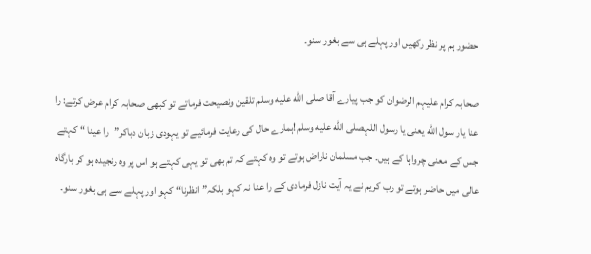حضور ہم پر نظر رکھیں اور پہلے ہی سے بغور سنو۔

صحابہ کرام علیہم الرضوان کو جب پیارے آقا صلى الله عليه وسلم تلقین ونصيحت فرماتے تو کبھی صحابہ کرام عرض کرتے: را عنا یار سول الله یعنی یا رسول اللہصلى الله عليه وسلم!ہمارے حال کی رعایت فرمائیے تو یہودی زبان دباکر”را عینا “ کہتے جس کے معنی چرواہا کے ہیں۔ جب مسلمان ناراض ہوتے تو وہ کہتے کہ تم بھی تو یہی کہتے ہو اس پر وہ رنجیدہ ہو کر بارگاہ عالی میں حاضر ہوتے تو رب کریم نے یہ آیت نازل فرمادی کے را عنا نہ کہو بلکہ” انظرنا“ کہو اور پہلے سے ہی بغور سنو۔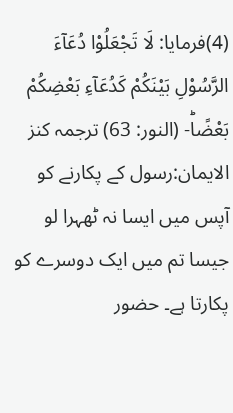(4)فرمایا: لَا تَجْعَلُوْا دُعَآءَ الرَّسُوْلِ بَیْنَكُمْ كَدُعَآءِ بَعْضِكُمْ بَعْضًاؕ- (النور: 63) ترجمہ کنز الایمان:رسول کے پکارنے کو آپس میں ایسا نہ ٹھہرا لو جیسا تم میں ایک دوسرے کو پکارتا ہے۔ حضور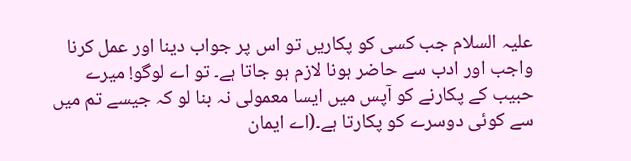علیہ السلام جب کسی کو پکاریں تو اس پر جواب دینا اور عمل کرنا واجب اور ادب سے حاضر ہونا لازم ہو جاتا ہے۔ تو اے لوگو! میرے حبیب کے پکارنے کو آپس میں ایسا معمولی نہ بنا لو کہ جیسے تم میں سے کوئی دوسرے کو پکارتا ہے۔(اے ایمان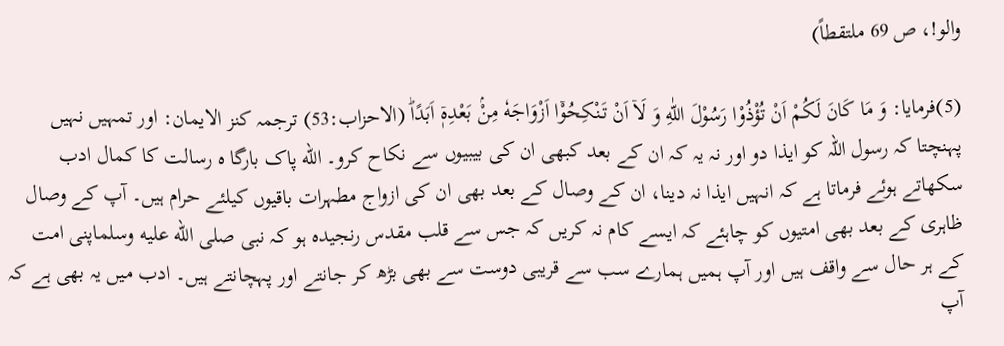والو!، ص 69 ملتقطاً)

(5)فرمایا: وَ مَا كَانَ لَكُمْ اَنْ تُؤْذُوْا رَسُوْلَ اللّٰهِ وَ لَاۤ اَنْ تَنْكِحُوْۤا اَزْوَاجَهٗ مِنْۢ بَعْدِهٖۤ اَبَدًاؕ (الاحزاب:53) ترجمہ کنز الایمان: اور تمہیں نہیں پہنچتا کہ رسول اللہ کو ایذا دو اور نہ یہ کہ ان کے بعد کبھی ان کی بیبیوں سے نکاح کرو۔ الله پاک بارگا ہ رسالت کا کمال ادب سکھاتے ہوئے فرماتا ہے کہ انہیں ایذا نہ دینا، ان کے وصال کے بعد بھی ان کی ازواج مطہرات باقیوں کیلئے حرام ہیں۔ آپ کے وصال ظاہری کے بعد بھی امتیوں کو چاہئے کہ ایسے کام نہ کریں کہ جس سے قلب مقدس رنجیدہ ہو کہ نبی صلى الله عليه وسلماپنی امت کے ہر حال سے واقف ہیں اور آپ ہمیں ہمارے سب سے قریبی دوست سے بھی بڑھ کر جانتے اور پہچانتے ہیں۔ ادب میں یہ بھی ہے کہ آپ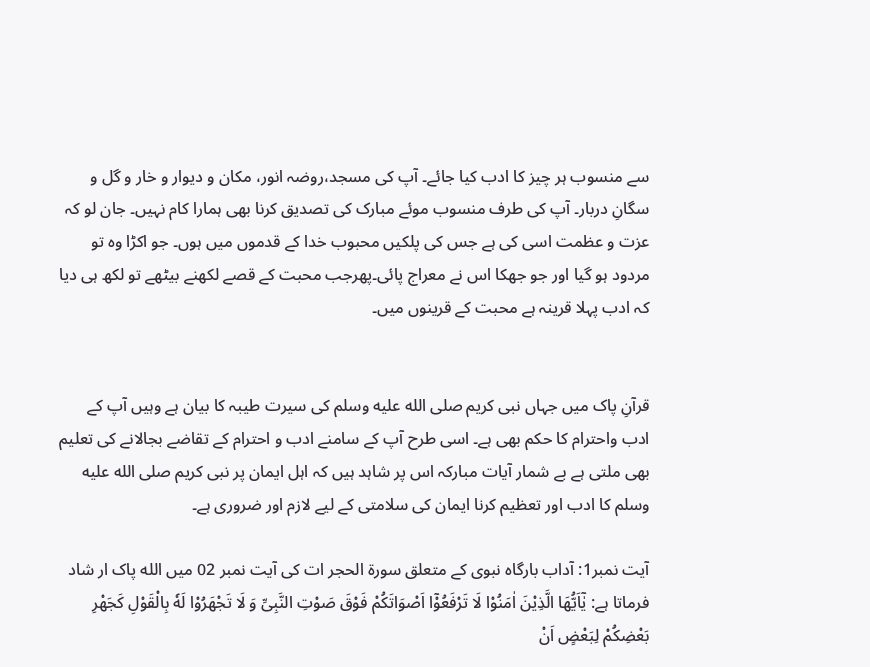سے منسوب ہر چیز کا ادب کیا جائے۔ آپ کی مسجد،روضہ انور، مکان و دیوار و خار و گل و سگانِ دربار۔ آپ کی طرف منسوب موئے مبارک کی تصدیق کرنا بھی ہمارا کام نہیں۔ جان لو کہ عزت و عظمت اسی کی ہے جس کی پلکیں محبوب خدا کے قدموں میں ہوں۔ جو اکڑا وہ تو مردود ہو گیا اور جو جھکا اس نے معراج پائی۔پھرجب محبت کے قصے لکھنے بیٹھے تو لکھ ہی دیا کہ ادب پہلا قرینہ ہے محبت کے قرینوں میں۔


قرآنِ پاک میں جہاں نبی کریم صلى الله عليه وسلم کی سیرت طیبہ کا بیان ہے وہیں آپ کے ادب واحترام کا حکم بھی ہے۔ اسی طرح آپ کے سامنے ادب و احترام کے تقاضے بجالانے کی تعلیم بھی ملتی ہے بے شمار آیات مبارکہ اس پر شاہد ہیں کہ اہل ایمان پر نبی کریم صلى الله عليه وسلم کا ادب اور تعظیم کرنا ایمان کی سلامتی کے لیے لازم اور ضروری ہے۔

آیت نمبر1: آداب بارگاہ نبوی کے متعلق سورۃ الحجر ات کی آیت نمبر 02 میں الله پاک ار شاد فرماتا ہے: یٰۤاَیُّهَا الَّذِیْنَ اٰمَنُوْا لَا تَرْفَعُوْۤا اَصْوَاتَكُمْ فَوْقَ صَوْتِ النَّبِیِّ وَ لَا تَجْهَرُوْا لَهٗ بِالْقَوْلِ كَجَهْرِ بَعْضِكُمْ لِبَعْضٍ اَنْ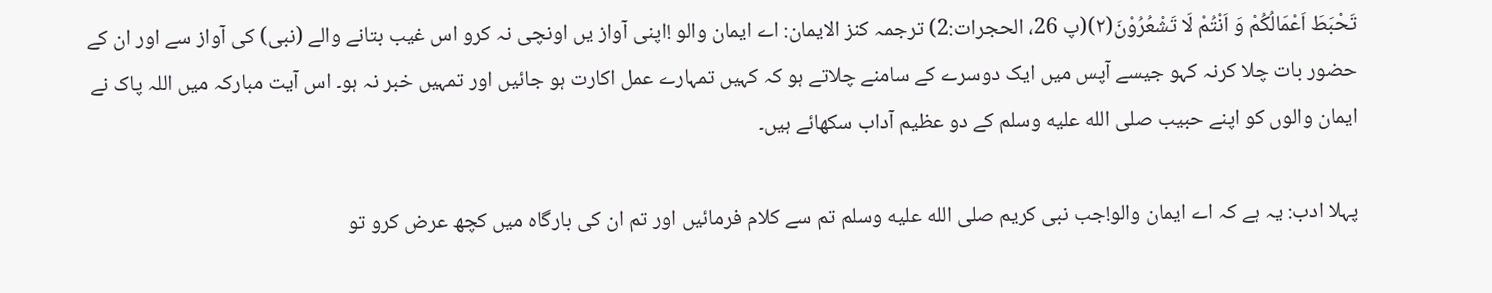تَحْبَطَ اَعْمَالُكُمْ وَ اَنْتُمْ لَا تَشْعُرُوْنَ(۲)(پ 26، الحجرات:2) ترجمہ کنز الایمان: اے ایمان والو !اپنی آواز یں اونچی نہ کرو اس غیب بتانے والے (نبی) کی آواز سے اور ان کے حضور بات چلا کرنہ کہو جیسے آپس میں ایک دوسرے کے سامنے چلاتے ہو کہ کہیں تمہارے عمل اکارت ہو جائیں اور تمہیں خبر نہ ہو۔ اس آیت مبارکہ میں اللہ پاک نے ایمان والوں کو اپنے حبیب صلى الله عليه وسلم کے دو عظیم آداب سکھائے ہیں۔

پہلا ادب: یہ ہے کہ اے ایمان والو!جب نبی کریم صلى الله عليه وسلم تم سے کلام فرمائیں اور تم ان کی بارگاہ میں کچھ عرض کرو تو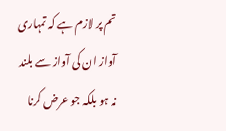تم پر لازم ہے کہ تمہاری آواز ان کی آواز سے بلند نہ ہو بلکہ جو عرض کرنا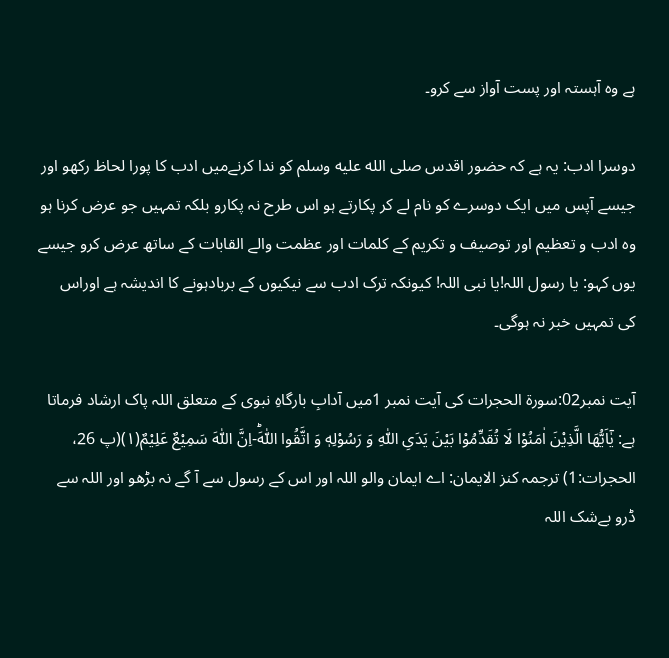ہے وہ آہستہ اور پست آواز سے کرو۔

دوسرا ادب: یہ ہے کہ حضور اقدس صلى الله عليه وسلم کو ندا کرنےمیں ادب کا پورا لحاظ رکھو اور جیسے آپس میں ایک دوسرے کو نام لے کر پکارتے ہو اس طرح نہ پکارو بلکہ تمہیں جو عرض کرنا ہو وہ ادب و تعظیم اور توصیف و تکریم کے کلمات اور عظمت والے القابات کے ساتھ عرض کرو جیسے یوں کہو: یا رسول اللہ!یا نبی اللہ! کیونکہ ترک ادب سے نیکیوں کے بربادہونے کا اندیشہ ہے اوراس کی تمہیں خبر نہ ہوگی۔

آیت نمبر02:سورۃ الحجرات کی آیت نمبر 1میں آدابِ بارگاہِ نبوی کے متعلق اللہ پاک ارشاد فرماتا ہے: یٰۤاَیُّهَا الَّذِیْنَ اٰمَنُوْا لَا تُقَدِّمُوْا بَیْنَ یَدَیِ اللّٰهِ وَ رَسُوْلِهٖ وَ اتَّقُوا اللّٰهَؕ-اِنَّ اللّٰهَ سَمِیْعٌ عَلِیْمٌ(۱)(پ 26، الحجرات:1) ترجمہ کنز الایمان: اے ایمان والو اللہ اور اس کے رسول سے آ گے نہ بڑھو اور اللہ سے ڈرو بےشک اللہ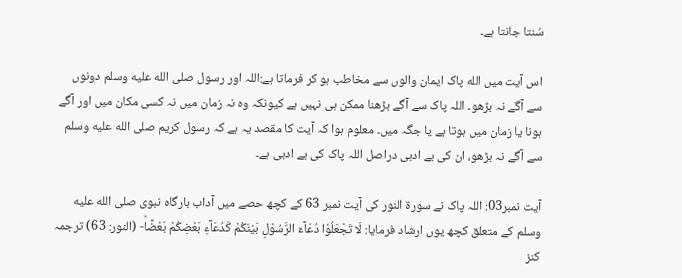سُنتا جانتا ہے۔

اس آیت میں الله پاک ایمان والوں سے مخاطب ہو کر فرماتا ہے:اللہ اور رسول صلى الله عليه وسلم دونوں سے آگے نہ بڑھو۔ اللہ پاک سے آگے بڑھنا ممکن ہی نہیں ہے کیونکہ وہ نہ زمان میں نہ کسی مکان میں اور آگے ہونا یا زمان میں ہوتا ہے یا جگہ میں۔ معلوم ہوا کہ آیت کا مقصد یہ ہے کہ رسول کریم صلى الله عليه وسلم سے آگے نہ بڑھو، ان کی بے ادبی دراصل اللہ پاک کی بے ادبی ہے۔

آیت نمبر03: اللہ پاک نے سورۃ النور کی آیت نمبر 63 کے کچھ حصے میں آداب بارگاہ نبوی صلى الله عليه وسلم کے متعلق کچھ یوں ارشاد فرمایا: لَا تَجْعَلُوْا دُعَآءَ الرَّسُوْلِ بَیْنَكُمْ كَدُعَآءِ بَعْضِكُمْ بَعْضًاؕ- (النور: 63) ترجمہ کنز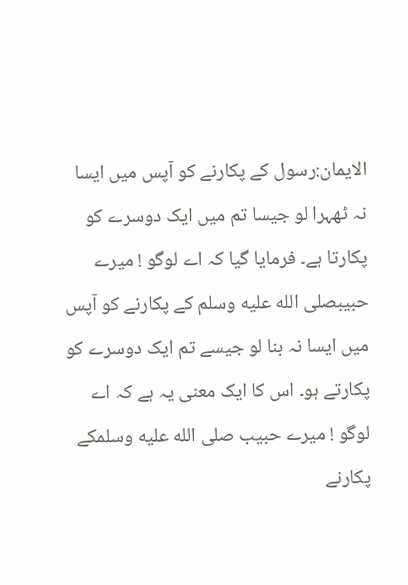الایمان:رسول کے پکارنے کو آپس میں ایسا نہ ٹھہرا لو جیسا تم میں ایک دوسرے کو پکارتا ہے۔ فرمایا گیا کہ اے لوگو ! میرے حبیبصلى الله عليه وسلم کے پکارنے کو آپس میں ایسا نہ بنا لو جیسے تم ایک دوسرے کو پکارتے ہو۔ اس کا ایک معنی یہ ہے کہ اے لوگو ! میرے حبیب صلى الله عليه وسلمکے پکارنے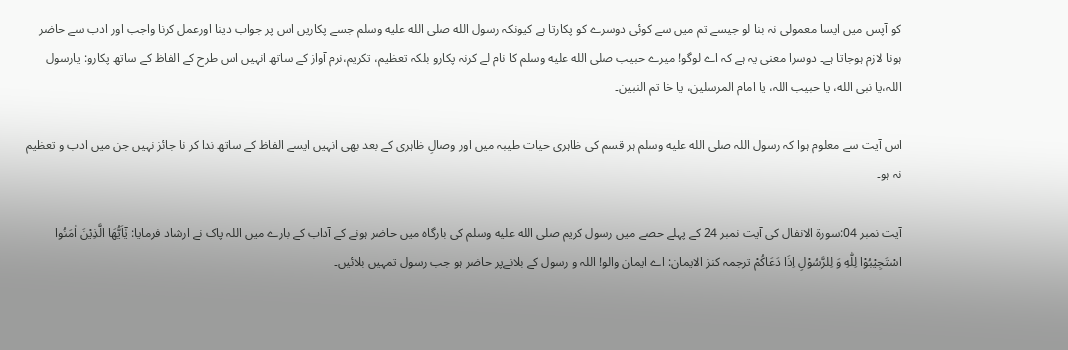کو آپس میں ایسا معمولی نہ بنا لو جیسے تم میں سے کوئی دوسرے کو پکارتا ہے کیونکہ رسول الله صلى الله عليه وسلم جسے پکاریں اس پر جواب دینا اورعمل کرنا واجب اور ادب سے حاضر ہونا لازم ہوجاتا ہے۔ دوسرا معنی یہ ہے کہ اے لوگو! میرے حبیب صلى الله عليه وسلم کا نام لے کرنہ پکارو بلکہ تعظیم، تکریم،نرم آواز کے ساتھ انہیں اس طرح کے الفاظ کے ساتھ پکارو: یارسول اللہ،یا نبی الله، یا حبیب اللہ، یا امام المرسلین، یا خا تم النبین۔

اس آیت سے معلوم ہوا کہ رسول اللہ صلى الله عليه وسلم ہر قسم کی ظاہری حیات طیبہ میں اور وصالِ ظاہری کے بعد بھی انہیں ایسے الفاظ کے ساتھ ندا کر نا جائز نہیں جن میں ادب و تعظیم نہ ہو۔

آیت نمبر 04:سورۃ الانفال کی آیت نمبر 24 کے پہلے حصے میں رسول کریم صلى الله عليه وسلم کی بارگاہ میں حاضر ہونے کے آداب کے بارے میں اللہ پاک نے ارشاد فرمایا: یٰۤاَیُّهَا الَّذِیْنَ اٰمَنُوا اسْتَجِیْبُوْا لِلّٰهِ وَ لِلرَّسُوْلِ اِذَا دَعَاكُمْ ترجمہ کنز الایمان: اے ایمان والو! اللہ و رسول کے بلانےپر حاضر ہو جب رسول تمہیں بلائیں۔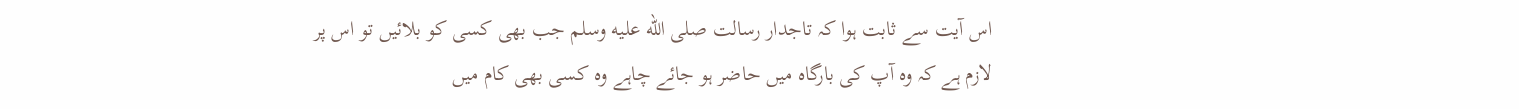اس آیت سے ثابت ہوا کہ تاجدار رسالت صلى الله عليه وسلم جب بھی کسی کو بلائیں تو اس پر لازم ہے کہ وہ آپ کی بارگاہ میں حاضر ہو جائے چاہے وہ کسی بھی کام میں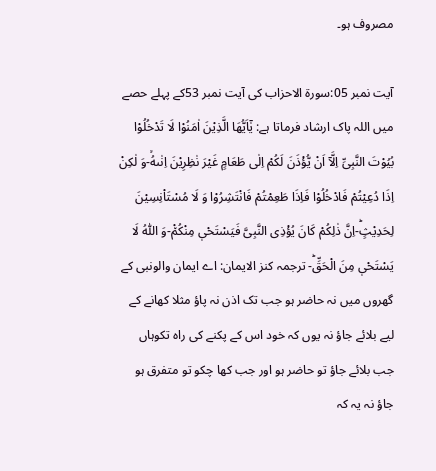مصروف ہو۔

آیت نمبر 05:سورۃ الاحزاب کی آیت نمبر 53کے پہلے حصے میں اللہ پاک ارشاد فرماتا ہے: یٰۤاَیُّهَا الَّذِیْنَ اٰمَنُوْا لَا تَدْخُلُوْا بُیُوْتَ النَّبِیِّ اِلَّاۤ اَنْ یُّؤْذَنَ لَكُمْ اِلٰى طَعَامٍ غَیْرَ نٰظِرِیْنَ اِنٰىهُۙ-وَ لٰكِنْ اِذَا دُعِیْتُمْ فَادْخُلُوْا فَاِذَا طَعِمْتُمْ فَانْتَشِرُوْا وَ لَا مُسْتَاْنِسِیْنَ لِحَدِیْثٍؕ-اِنَّ ذٰلِكُمْ كَانَ یُؤْذِی النَّبِیَّ فَیَسْتَحْیٖ مِنْكُمْ٘-وَ اللّٰهُ لَا یَسْتَحْیٖ مِنَ الْحَقِّؕ- ترجمہ کنز الایمان: اے ایمان والونبی کے گھروں میں نہ حاضر ہو جب تک اذن نہ پاؤ مثلا کھانے کے لیے بلائے جاؤ نہ یوں کہ خود اس کے پکنے کی راہ تکوہاں جب بلائے جاؤ تو حاضر ہو اور جب کھا چکو تو متفرق ہو جاؤ نہ یہ کہ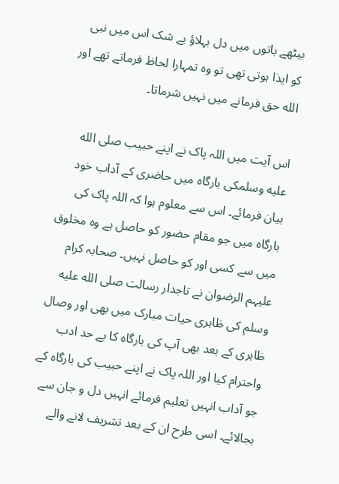بیٹھے باتوں میں دل بہلاؤ بے شک اس میں نبی کو ایذا ہوتی تھی تو وہ تمہارا لحاظ فرماتے تھے اور الله حق فرمانے میں نہیں شرماتا۔

اس آیت میں اللہ پاک نے اپنے حبیب صلى الله عليه وسلمکی بارگاہ میں حاضری کے آداب خود بیان فرمائے۔ اس سے معلوم ہوا کہ اللہ پاک کی بارگاہ میں جو مقام حضور کو حاصل ہے وہ مخلوق میں سے کسی اور کو حاصل نہیں۔ صحابہ کرام علیہم الرضوان نے تاجدار رسالت صلى الله عليه وسلم کی ظاہری حیات مبارک میں بھی اور وصال ظاہری کے بعد بھی آپ کی بارگاہ کا بے حد ادب واحترام کیا اور اللہ پاک نے اپنے حبیب کی بارگاہ کے جو آداب انہیں تعلیم فرمائے انہیں دل و جان سے بجالائے۔ اسی طرح ان کے بعد تشریف لانے والے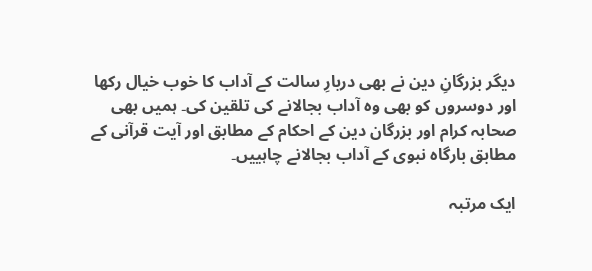دیگر بزرگانِ دین نے بھی دربارِ سالت کے آداب کا خوب خیال رکھا اور دوسروں کو بھی وہ آداب بجالانے کی تلقین کی۔ ہمیں بھی صحابہ کرام اور بزرگان دین کے احکام کے مطابق اور آیت قرآنی کے مطابق بارگاہ نبوی کے آداب بجالانے چاہییں۔

ایک مرتبہ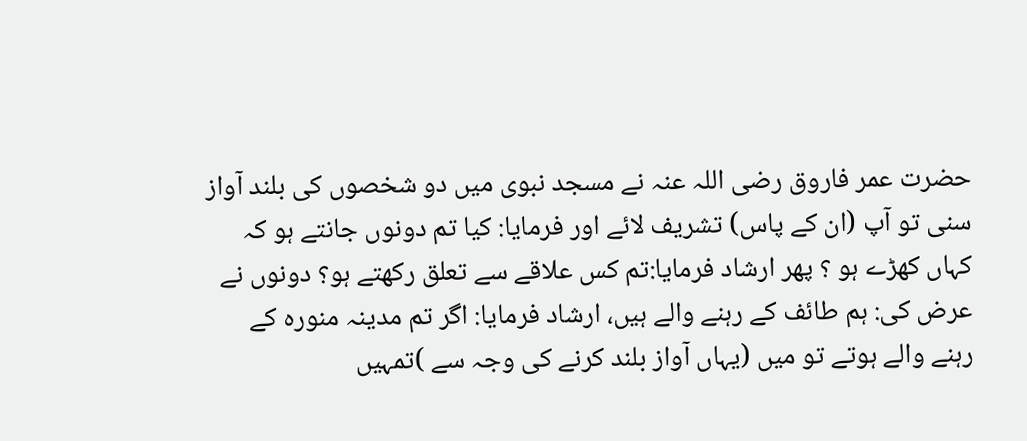حضرت عمر فاروق رضی اللہ عنہ نے مسجد نبوی میں دو شخصوں کی بلند آواز سنی تو آپ (ان کے پاس) تشریف لائے اور فرمایا: کیا تم دونوں جانتے ہو کہ کہاں کھڑے ہو ؟ پھر ارشاد فرمایا:تم کس علاقے سے تعلق رکھتے ہو؟ دونوں نے عرض کی: ہم طائف کے رہنے والے ہیں، ارشاد فرمایا: اگر تم مدینہ منورہ کے رہنے والے ہوتے تو میں (یہاں آواز بلند کرنے کی وجہ سے )تمہیں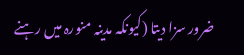ضرور سزا دیتا (کیونکہ مدینہ منورہ میں رہنے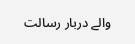والے دربار رسالت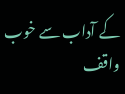کے آداب سے خوب واقف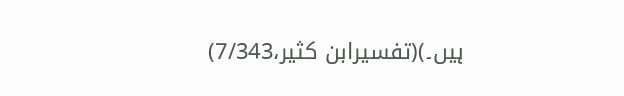ہیں۔)(تفسیرابن کثیر،7/343)